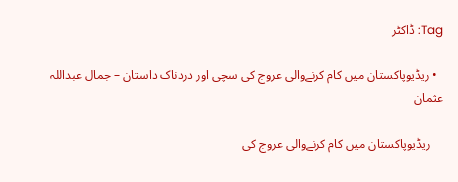Tag: ڈاکٹر

  • ریڈیوپاکستان میں کام کرنےوالی عروج کی سچی اور دردناک داستان – جمال عبداللہ عثمان

    ریڈیوپاکستان میں کام کرنےوالی عروج کی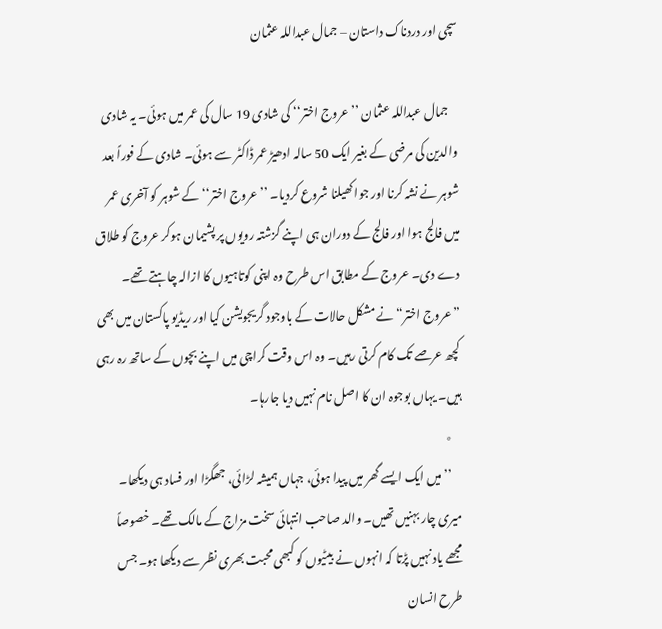سچی اور دردناک داستان – جمال عبداللہ عثمان

    جمال عبداللہ عثمان ’’عروج اختر‘‘ کی شادی 19 سال کی عمر میں ہوئی۔ یہ شادی والدین کی مرضی کے بغیر ایک 50 سالہ ادھیڑ عمر ڈاکٹر سے ہوئی۔ شادی کے فوراً بعد شوہر نے نشہ کرنا اور جوا کھیلنا شروع کردیا۔ ’’عروج اختر‘‘ کے شوہر کو آخری عمر میں فالج ہوا اور فالج کے دوران ہی اپنے گزشتہ رویوں پر پشیمان ہوکر عروج کو طلاق دے دی۔ عروج کے مطابق اس طرح وہ اپنی کوتاہیوں کا ازالہ چاہتے تھے۔ ”عروج اختر“ نے مشکل حالات کے باوجود گریجویشن کیا اور ریڈیو پاکستان میں بھی کچھ عرصے تک کام کرتی رہیں۔ وہ اس وقت کراچی میں اپنے بچوں کے ساتھ رہ رہی ہیں۔ یہاں بوجوہ ان کا اصل نام نہیں دیا جارہا۔
    ٭
    ’’میں ایک ایسے گھر میں پیدا ہوئی، جہاں ہمیشہ لڑائی، جھگڑا اور فساد ہی دیکھا۔ میری چار بہنیں تھیں۔ والد صاحب انتہائی سخت مزاج کے مالک تھے۔ خصوصاً مجھے یاد نہیں پڑتا کہ انہوں نے بیٹیوں کو کبھی محبت بھری نظر سے دیکھا ہو۔ جس طرح انسان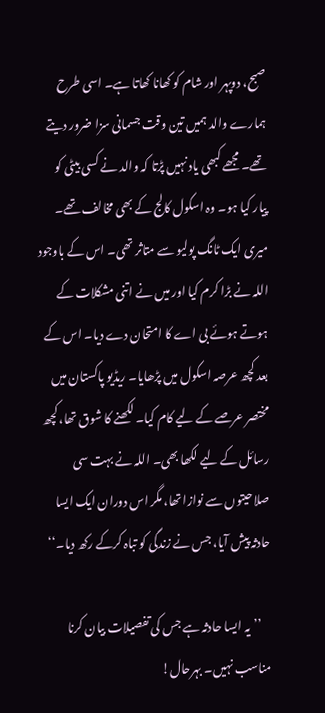صبح، دوپہر اور شام کو کھانا کھاتا ہے۔ اسی طرح ہمارے والد ہمیں تین وقت جسمانی سزا ضرور دیتے تھے۔ مجھے کبھی یاد نہیں پڑتا کہ والد نے کسی بیٹی کو پیار کیا ہو۔ وہ اسکول کالج کے بھی مخالف تھے۔ میری ایک ٹانگ پولیو سے متاثر تھی۔ اس کے باوجود اللہ نے بڑا کرم کیا اور میں نے اتنی مشکلات کے ہوتے ہوئے بی اے کا امتحان دے دیا۔ اس کے بعد کچھ عرصہ اسکول میں پڑھایا۔ ریڈیو پاکستان میں مختصر عرصے کے لیے کام کیا۔ لکھنے کا شوق تھا، کچھ رسائل کے لیے لکھا بھی۔ اللہ نے بہت سی صلاحیتوں سے نوازا تھا، مگر اس دوران ایک ایسا حادثہ پیش آیا، جس نے زندگی کو تباہ کرکے رکھ دیا۔‘‘

    ’’یہ ایسا حادثہ ہے جس کی تفصیلات بیان کرنا مناسب نہیں۔ بہرحال!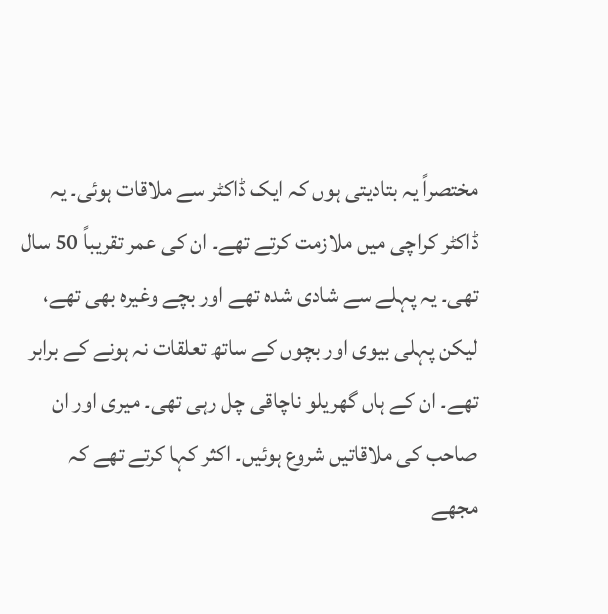مختصراً یہ بتادیتی ہوں کہ ایک ڈاکٹر سے ملاقات ہوئی۔ یہ ڈاکٹر کراچی میں ملازمت کرتے تھے۔ ان کی عمر تقریباً 50 سال تھی۔ یہ پہلے سے شادی شدہ تھے اور بچے وغیرہ بھی تھے، لیکن پہلی بیوی اور بچوں کے ساتھ تعلقات نہ ہونے کے برابر تھے۔ ان کے ہاں گھریلو ناچاقی چل رہی تھی۔ میری اور ان صاحب کی ملاقاتیں شروع ہوئیں۔ اکثر کہا کرتے تھے کہ مجھے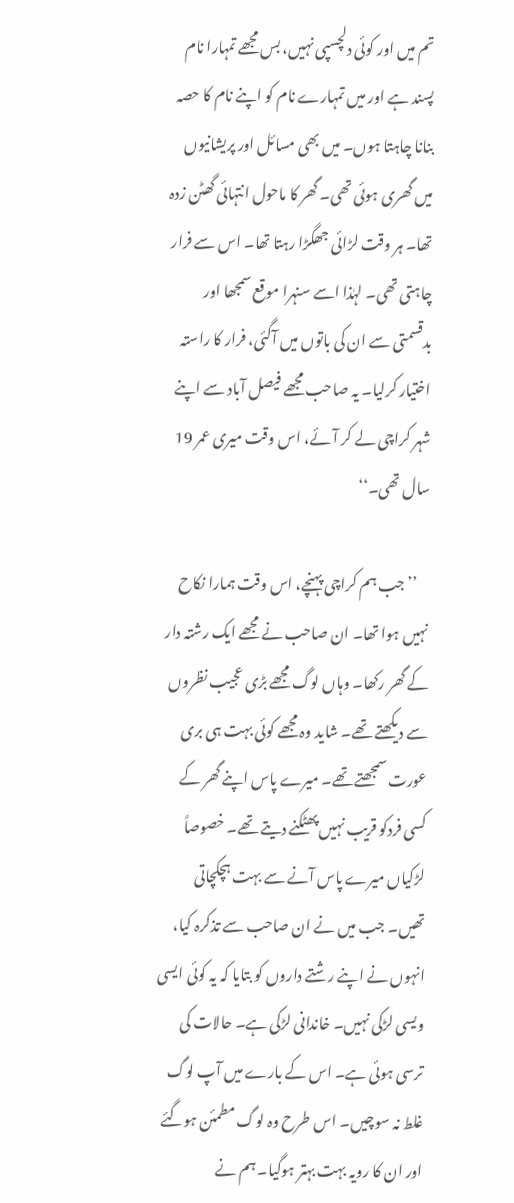تم میں اور کوئی دلچسپی نہیں، بس مجھے تمہارا نام پسند ہے اور میں تمہارے نام کو اپنے نام کا حصہ بنانا چاہتا ہوں۔ میں بھی مسائل اور پریشانیوں میں گھری ہوئی تھی۔ گھر کا ماحول انتہائی گھٹن زدہ تھا۔ ہر وقت لڑائی جھگڑا رہتا تھا۔ اس سے فرار چاہتی تھی۔ لہٰذا اسے سنہرا موقع سمجھا اور بدقسمتی سے ان کی باتوں میں آگئی، فرار کا راستہ اختیار کرلیا۔ یہ صاحب مجھے فیصل آباد سے اپنے شہر کراچی لے کر آئے، اس وقت میری عمر 19 سال تھی۔‘‘

    ’’جب ہم کراچی پہنچے، اس وقت ہمارا نکاح نہیں ہوا تھا۔ ان صاحب نے مجھے ایک رشتہ دار کے گھر رکھا۔ وہاں لوگ مجھے بڑی عجیب نظروں سے دیکھتے تھے۔ شاید وہ مجھے کوئی بہت ہی بری عورت سمجھتے تھے۔ میرے پاس اپنے گھر کے کسی فردکو قریب نہیں پھٹکنے دیتے تھے۔ خصوصاً لڑکیاں میرے پاس آنے سے بہت ہچکچاتی تھیں۔ جب میں نے ان صاحب سے تذکرہ کیا، انہوں نے اپنے رشتے داروں کو بتایا کہ یہ کوئی ایسی ویسی لڑکی نہیں۔ خاندانی لڑکی ہے۔ حالات کی ترسی ہوئی ہے۔ اس کے بارے میں آپ لوگ غلط نہ سوچیں۔ اس طرح وہ لوگ مطمئن ہوگئے اور ان کا رویہ بہت بہتر ہوگیا۔ ہم نے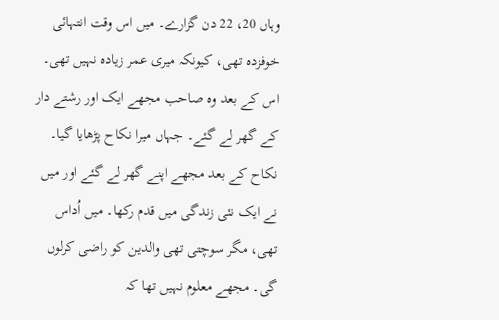وہاں 20، 22 دن گزارے۔ میں اس وقت انتہائی خوفزدہ تھی، کیونکہ میری عمر زیادہ نہیں تھی۔ اس کے بعد وہ صاحب مجھے ایک اور رشتے دار کے گھر لے گئے۔ جہاں میرا نکاح پڑھایا گیا۔ نکاح کے بعد مجھے اپنے گھر لے گئے اور میں نے ایک نئی زندگی میں قدم رکھا۔ میں اُداس تھی، مگر سوچتی تھی والدین کو راضی کرلوں گی۔ مجھے معلوم نہیں تھا کہ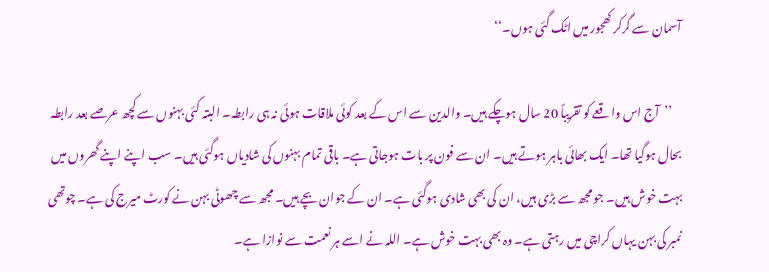آسمان سے گرکر کھجور میں اٹک گئی ہوں۔‘‘

    ’’آج اس واقعے کو تقریباً 20 سال ہوچکے ہیں۔ والدین سے اس کے بعد کوئی ملاقات ہوئی نہ ہی رابطہ۔ البتہ کئی بہنوں سے کچھ عرصے بعد رابطہ بحال ہوگیا تھا۔ ایک بھائی باہر ہوتے ہیں۔ ان سے فون پر بات ہوجاتی ہے۔ باقی تمام بہنوں کی شادیاں ہوگئی ہیں۔ سب اپنے اپنے گھروں میں بہت خوش ہیں۔ جو مجھ سے بڑی ہیں، ان کی بھی شادی ہوگئی ہے۔ ان کے جوان بچے ہیں۔ مجھ سے چھوٹی بہن نے کورٹ میرج کی ہے۔ چوتھی نمبر کی بہن یہاں کراچی میں رہتی ہے۔ وہ بھی بہت خوش ہے۔ اللہ نے اسے ہر نعمت سے نوازا ہے۔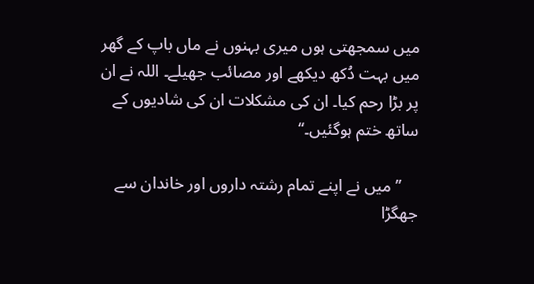میں سمجھتی ہوں میری بہنوں نے ماں باپ کے گھر میں بہت دُکھ دیکھے اور مصائب جھیلے۔ اللہ نے ان پر بڑا رحم کیا۔ ان کی مشکلات ان کی شادیوں کے ساتھ ختم ہوگئیں۔‘‘

    ’’میں نے اپنے تمام رشتہ داروں اور خاندان سے جھگڑا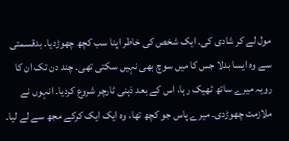مول لے کر شادی کی۔ ایک شخص کی خاطر اپنا سب کچھ چھوڑدیا۔ بدقسمتی سے وہ ایسا بدلا جس کا میں سوچ بھی نہیں سکتی تھی۔ چند دن تک ان کا رویہ میرے ساتھ ٹھیک رہا، اس کے بعد ذہنی ٹارچر شروع کردیا۔ انہوں نے ملازمت چھوڑدی۔ میرے پاس جو کچھ تھا، وہ ایک ایک کرکے مجھ سے لے لیا۔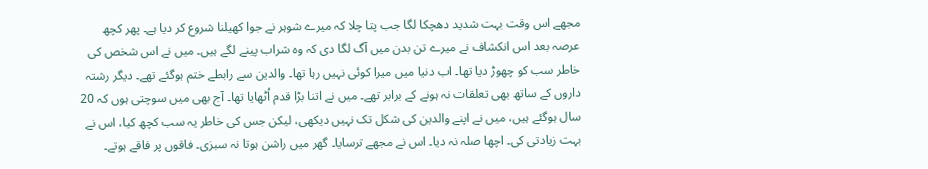مجھے اس وقت بہت شدید دھچکا لگا جب پتا چلا کہ میرے شوہر نے جوا کھیلنا شروع کر دیا ہے۔ پھر کچھ عرصہ بعد اس انکشاف نے میرے تن بدن میں آگ لگا دی کہ وہ شراب پینے لگے ہیں۔ میں نے اس شخص کی خاطر سب کو چھوڑ دیا تھا۔ اب دنیا میں میرا کوئی نہیں رہا تھا۔ والدین سے رابطے ختم ہوگئے تھے۔ دیگر رشتہ داروں کے ساتھ بھی تعلقات نہ ہونے کے برابر تھے۔ میں نے اتنا بڑا قدم اُٹھایا تھا۔ آج بھی میں سوچتی ہوں کہ 20 سال ہوگئے ہیں، میں نے اپنے والدین کی شکل تک نہیں دیکھی، لیکن جس کی خاطر یہ سب کچھ کیا، اس نے بہت زیادتی کی۔ اچھا صلہ نہ دیا۔ اس نے مجھے ترسایا۔ گھر میں راشن ہوتا نہ سبزی۔ فاقوں پر فاقے ہوتے۔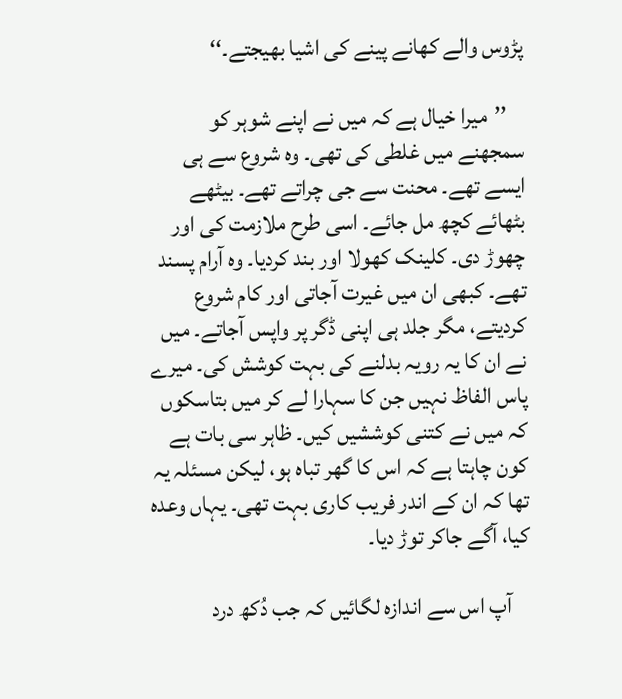پڑوس والے کھانے پینے کی اشیا بھیجتے۔‘‘

    ’’میرا خیال ہے کہ میں نے اپنے شوہر کو سمجھنے میں غلطی کی تھی۔ وہ شروع سے ہی ایسے تھے۔ محنت سے جی چراتے تھے۔ بیٹھے بٹھائے کچھ مل جائے۔ اسی طرح ملازمت کی اور چھوڑ دی۔ کلینک کھولا اور بند کردیا۔ وہ آرام پسند تھے۔ کبھی ان میں غیرت آجاتی اور کام شروع کردیتے، مگر جلد ہی اپنی ڈگر پر واپس آجاتے۔ میں نے ان کا یہ رویہ بدلنے کی بہت کوشش کی۔ میرے پاس الفاظ نہیں جن کا سہارا لے کر میں بتاسکوں کہ میں نے کتنی کوششیں کیں۔ ظاہر سی بات ہے کون چاہتا ہے کہ اس کا گھر تباہ ہو، لیکن مسئلہ یہ تھا کہ ان کے اندر فریب کاری بہت تھی۔ یہاں وعدہ کیا، آگے جاکر توڑ دیا۔

    آپ اس سے اندازہ لگائیں کہ جب دُکھ درد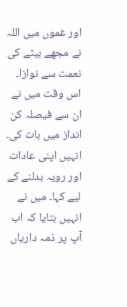اور غموں میں اللہ نے مجھے بیٹے کی نعمت سے نوازا۔ اس وقت میں نے ان سے فیصلہ کن انداز میں بات کی۔ انہیں اپنی عادات اور رویہ بدلنے کے لیے کہا۔ میں نے انہیں بتایا کہ اب آپ پر ذمہ داریاں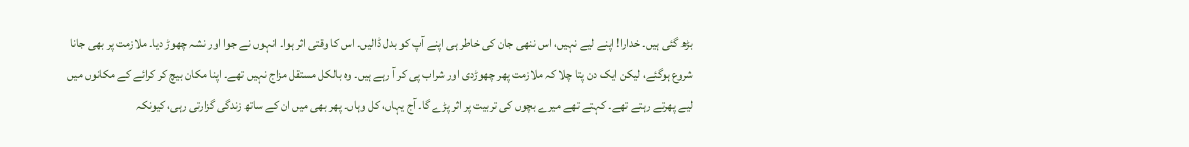بڑھ گئی ہیں۔ خدارا! اپنے لیے نہیں، اس ننھی جان کی خاطر ہی اپنے آپ کو بدل ڈالیں۔ اس کا وقتی اثر ہوا۔ انہوں نے جوا اور نشہ چھوڑ دیا۔ ملازمت پر بھی جانا شروع ہوگئے، لیکن ایک دن پتا چلا کہ ملازمت پھر چھوڑدی اور شراب پی کر آ رہے ہیں۔ وہ بالکل مستقل مزاج نہیں تھے۔ اپنا مکان بیچ کر کرائے کے مکانوں میں لیے پھرتے رہتے تھے۔ کہتے تھے میرے بچوں کی تربیت پر اثر پڑے گا۔ آج یہاں، کل وہاں۔ پھر بھی میں ان کے ساتھ زندگی گزارتی رہی، کیونکہ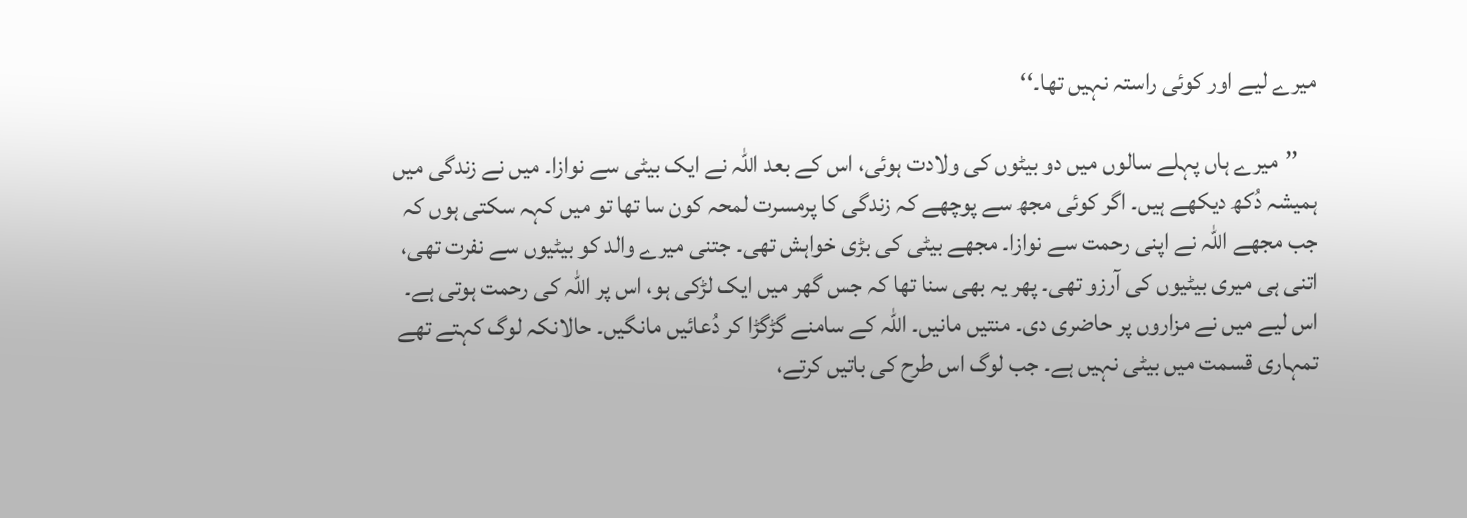میرے لیے اور کوئی راستہ نہیں تھا۔‘‘

    ’’میرے ہاں پہلے سالوں میں دو بیٹوں کی ولادت ہوئی، اس کے بعد اللہ نے ایک بیٹی سے نوازا۔ میں نے زندگی میں ہمیشہ دُکھ دیکھے ہیں۔ اگر کوئی مجھ سے پوچھے کہ زندگی کا پرمسرت لمحہ کون سا تھا تو میں کہہ سکتی ہوں کہ جب مجھے اللہ نے اپنی رحمت سے نوازا۔ مجھے بیٹی کی بڑی خواہش تھی۔ جتنی میرے والد کو بیٹیوں سے نفرت تھی، اتنی ہی میری بیٹیوں کی آرزو تھی۔ پھر یہ بھی سنا تھا کہ جس گھر میں ایک لڑکی ہو، اس پر اللہ کی رحمت ہوتی ہے۔ اس لیے میں نے مزاروں پر حاضری دی۔ منتیں مانیں۔ اللہ کے سامنے گڑگڑا کر دُعائیں مانگیں۔ حالانکہ لوگ کہتے تھے تمہاری قسمت میں بیٹی نہیں ہے۔ جب لوگ اس طرح کی باتیں کرتے،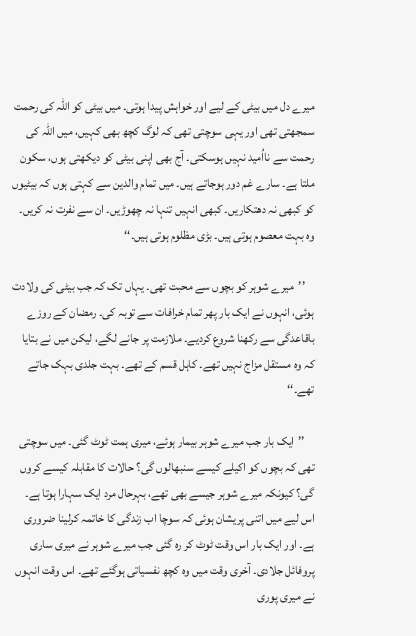میرے دل میں بیٹی کے لیے اور خواہش پیدا ہوتی۔ میں بیٹی کو اللہ کی رحمت سمجھتی تھی اور یہی سوچتی تھی کہ لوگ کچھ بھی کہیں، میں اللہ کی رحمت سے نااُمید نہیں ہوسکتی۔ آج بھی اپنی بیٹی کو دیکھتی ہوں، سکون ملتا ہے۔ سارے غم دور ہوجاتے ہیں۔ میں تمام والدین سے کہتی ہوں کہ بیٹیوں کو کبھی نہ دھتکاریں۔ کبھی انہیں تنہا نہ چھوڑیں۔ ان سے نفرت نہ کریں۔ وہ بہت معصوم ہوتی ہیں۔ بڑی مظلوم ہوتی ہیں۔‘‘

    ’’میرے شوہر کو بچوں سے محبت تھی۔ یہاں تک کہ جب بیٹی کی ولادت ہوئی، انہوں نے ایک بار پھر تمام خرافات سے توبہ کی۔ رمضان کے روزے باقاعدگی سے رکھنا شروع کردیے۔ ملازمت پر جانے لگے، لیکن میں نے بتایا کہ وہ مستقل مزاج نہیں تھے۔ کاہل قسم کے تھے۔ بہت جلدی بہک جاتے تھے۔‘‘

    ’’ایک بار جب میرے شوہر بیمار ہوئے، میری ہمت ٹوٹ گئی۔ میں سوچتی تھی کہ بچوں کو اکیلے کیسے سنبھالوں گی؟ حالات کا مقابلہ کیسے کروں گی؟ کیونکہ میرے شوہر جیسے بھی تھے، بہرحال مرد ایک سہارا ہوتا ہے۔ اس لیے میں اتنی پریشان ہوئی کہ سوچا اب زندگی کا خاتمہ کرلینا ضروری ہے۔ اور ایک بار اس وقت ٹوٹ کر رہ گئی جب میرے شوہر نے میری ساری پروفائل جلادی۔ آخری وقت میں وہ کچھ نفسیاتی ہوگئے تھے۔ اس وقت انہوں نے میری پوری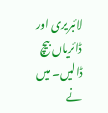لائبریری اور ڈائریاں بیچ ڈالیں۔ میں نے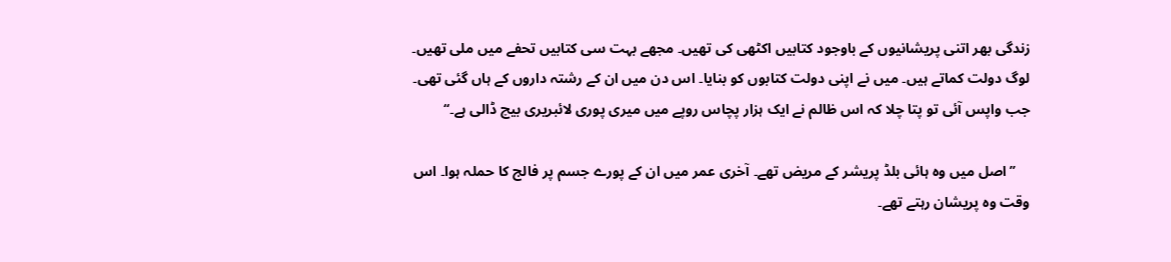زندگی بھر اتنی پریشانیوں کے باوجود کتابیں اکٹھی کی تھیں۔ مجھے بہت سی کتابیں تحفے میں ملی تھیں۔ لوگ دولت کماتے ہیں۔ میں نے اپنی دولت کتابوں کو بنایا۔ اس دن میں ان کے رشتہ داروں کے ہاں گئی تھی۔ جب واپس آئی تو پتا چلا کہ اس ظالم نے ایک ہزار پچاس روپے میں میری پوری لائبریری بیچ ڈالی ہے۔‘‘

    ’’اصل میں وہ ہائی بلڈ پریشر کے مریض تھے۔ آخری عمر میں ان کے پورے جسم پر فالج کا حملہ ہوا۔ اس وقت وہ پریشان رہتے تھے۔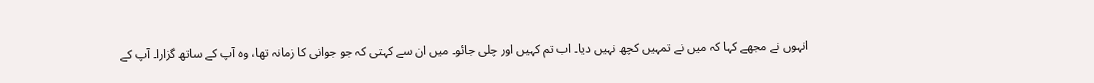انہوں نے مجھے کہا کہ میں نے تمہیں کچھ نہیں دیا۔ اب تم کہیں اور چلی جائو۔ میں ان سے کہتی کہ جو جوانی کا زمانہ تھا، وہ آپ کے ساتھ گزارا۔ آپ کے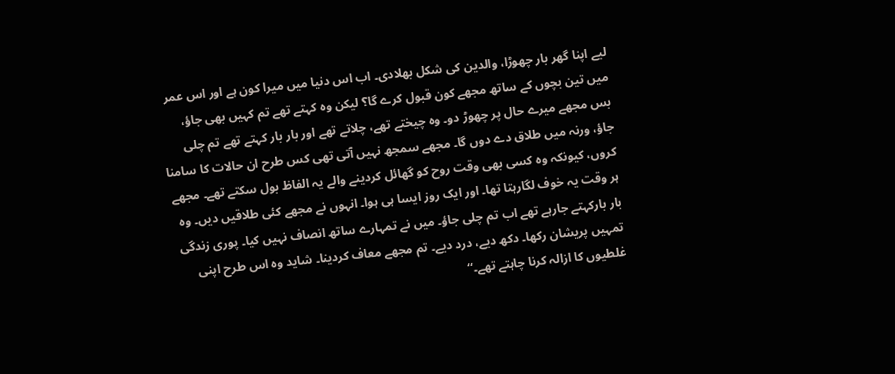لیے اپنا گھر بار چھوڑا، والدین کی شکل بھلادی۔ اب اس دنیا میں میرا کون ہے اور اس عمر میں تین بچوں کے ساتھ مجھے کون قبول کرے گا؟ لیکن وہ کہتے تھے تم کہیں بھی جاؤ، بس مجھے میرے حال پر چھوڑ دو۔ وہ چیختے تھے، چلاتے تھے اور بار بار کہتے تھے تم چلی جاؤ، ورنہ میں طلاق دے دوں گا۔ مجھے سمجھ نہیں آتی تھی کس طرح ان حالات کا سامنا کروں، کیونکہ وہ کسی بھی وقت روح کو گھائل کردینے والے یہ الفاظ بول سکتے تھے۔ مجھے ہر وقت یہ خوف لگارہتا تھا۔ اور ایک روز ایسا ہی ہوا۔ انہوں نے مجھے کئی طلاقیں دیں۔ وہ بار بارکہتے جارہے تھے اب تم چلی جاؤ۔ میں نے تمہارے ساتھ انصاف نہیں کیا۔ پوری زندگی تمہیں پریشان رکھا۔ دکھ دیے، درد دیے۔ تم مجھے معاف کردینا۔ شاید وہ اس طرح اپنی غلطیوں کا ازالہ کرنا چاہتے تھے۔‘‘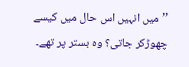’’میں انہیں اس حال میں کیسے چھوڑکر جاتی؟ وہ بستر پر تھے۔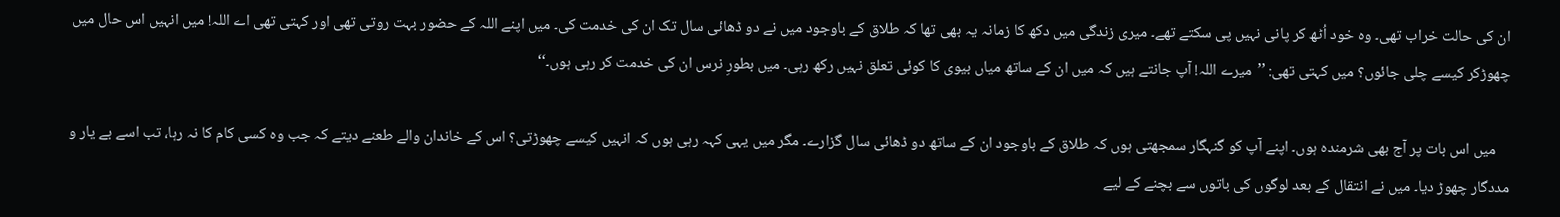ان کی حالت خراب تھی۔ وہ خود اُٹھ کر پانی نہیں پی سکتے تھے۔ میری زندگی میں دکھ کا زمانہ یہ بھی تھا کہ طلاق کے باوجود میں نے دو ڈھائی سال تک ان کی خدمت کی۔ میں اپنے اللہ کے حضور بہت روتی تھی اور کہتی تھی اے اللہ! میں انہیں اس حال میں چھوڑکر کیسے چلی جائوں؟ میں کہتی تھی: ’’میرے اللہ! آپ جانتے ہیں کہ میں ان کے ساتھ میاں بیوی کا کوئی تعلق نہیں رکھ رہی۔ میں بطورِ نرس ان کی خدمت کر رہی ہوں۔‘‘

    میں اس بات پر آج بھی شرمندہ ہوں۔ اپنے آپ کو گنہگار سمجھتی ہوں کہ طلاق کے باوجود ان کے ساتھ دو ڈھائی سال گزارے۔ مگر میں یہی کہہ رہی ہوں کہ انہیں کیسے چھوڑتی؟ اس کے خاندان والے طعنے دیتے کہ جب وہ کسی کام کا نہ رہا، تب اسے بے یار و مددگار چھوڑ دیا۔ میں نے انتقال کے بعد لوگوں کی باتوں سے بچنے کے لیے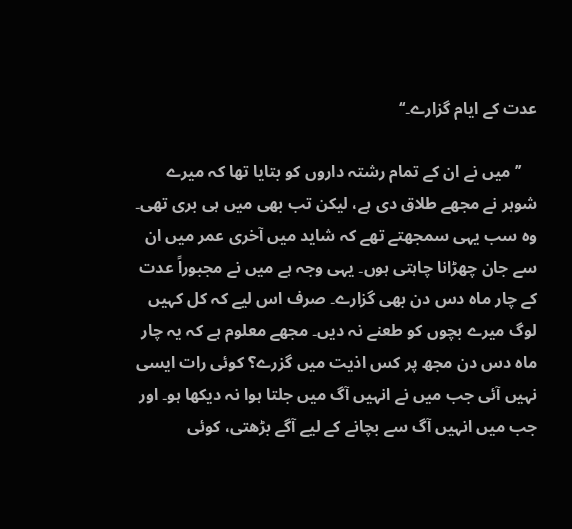عدت کے ایام گزارے۔‘‘

    ’’میں نے ان کے تمام رشتہ داروں کو بتایا تھا کہ میرے شوہر نے مجھے طلاق دی ہے، لیکن تب بھی میں ہی بری تھی۔ وہ سب یہی سمجھتے تھے کہ شاید میں آخری عمر میں ان سے جان چھڑانا چاہتی ہوں۔ یہی وجہ ہے میں نے مجبوراً عدت کے چار ماہ دس دن بھی گزارے۔ صرف اس لیے کہ کل کہیں لوگ میرے بچوں کو طعنے نہ دیں۔ مجھے معلوم ہے کہ یہ چار ماہ دس دن مجھ پر کس اذیت میں گزرے؟ کوئی رات ایسی نہیں آئی جب میں نے انہیں آگ میں جلتا ہوا نہ دیکھا ہو۔ اور جب میں انہیں آگ سے بچانے کے لیے آگے بڑھتی، کوئی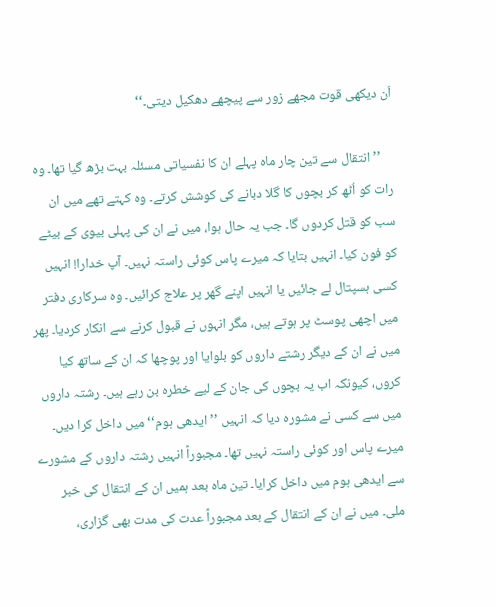اَن دیکھی قوت مجھے زور سے پیچھے دھکیل دیتی۔‘‘

    ’’انتقال سے تین چار ماہ پہلے ان کا نفسیاتی مسئلہ بہت بڑھ گیا تھا۔ وہ رات کو اُٹھ کر بچوں کا گلا دبانے کی کوشش کرتے۔ وہ کہتے تھے میں ان سب کو قتل کردوں گا۔ جب یہ حال ہوا، میں نے ان کی پہلی بیوی کے بیٹے کو فون کیا۔ انہیں بتایا کہ میرے پاس کوئی راستہ نہیں۔ آپ خدارا! انہیں کسی ہسپتال لے جائیں یا انہیں اپنے گھر پر علاج کرائیں۔ وہ سرکاری دفتر میں اچھی پوسٹ پر ہوتے ہیں، مگر انہوں نے قبول کرنے سے انکار کردیا۔ پھر میں نے ان کے دیگر رشتے داروں کو بلوایا اور پوچھا کہ ان کے ساتھ کیا کروں، کیونکہ اب یہ بچوں کی جان کے لیے خطرہ بن رہے ہیں۔ رشتہ داروں میں سے کسی نے مشورہ دیا کہ انہیں ’’ایدھی ہوم‘‘ میں داخل کرا دیں۔ میرے پاس اور کوئی راستہ نہیں تھا۔ مجبوراً انہیں رشتہ داروں کے مشورے سے ایدھی ہوم میں داخل کرایا۔ تین ماہ بعد ہمیں ان کے انتقال کی خبر ملی۔ میں نے ان کے انتقال کے بعد مجبوراً عدت کی مدت بھی گزاری،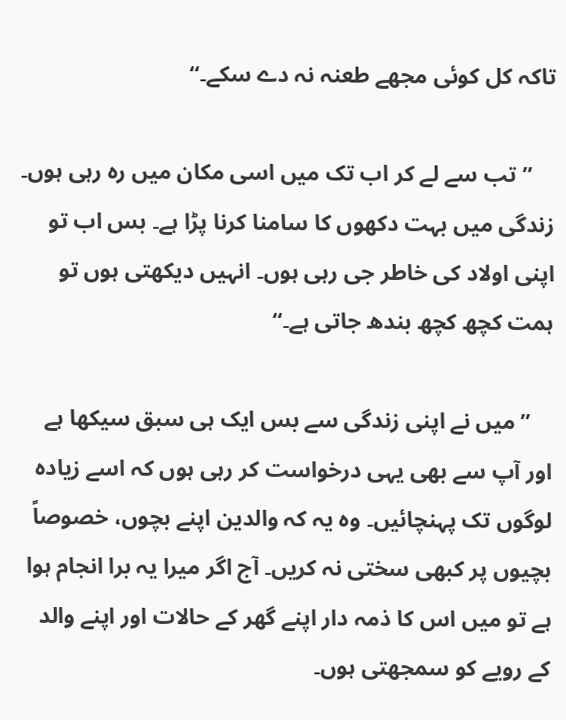تاکہ کل کوئی مجھے طعنہ نہ دے سکے۔‘‘

    ”تب سے لے کر اب تک میں اسی مکان میں رہ رہی ہوں۔ زندگی میں بہت دکھوں کا سامنا کرنا پڑا ہے۔ بس اب تو اپنی اولاد کی خاطر جی رہی ہوں۔ انہیں دیکھتی ہوں تو ہمت کچھ کچھ بندھ جاتی ہے۔“

    ”میں نے اپنی زندگی سے بس ایک ہی سبق سیکھا ہے اور آپ سے بھی یہی درخواست کر رہی ہوں کہ اسے زیادہ لوگوں تک پہنچائیں۔ وہ یہ کہ والدین اپنے بچوں، خصوصاً بچیوں پر کبھی سختی نہ کریں۔ آج اگر میرا یہ برا انجام ہوا ہے تو میں اس کا ذمہ دار اپنے گھر کے حالات اور اپنے والد کے رویے کو سمجھتی ہوں۔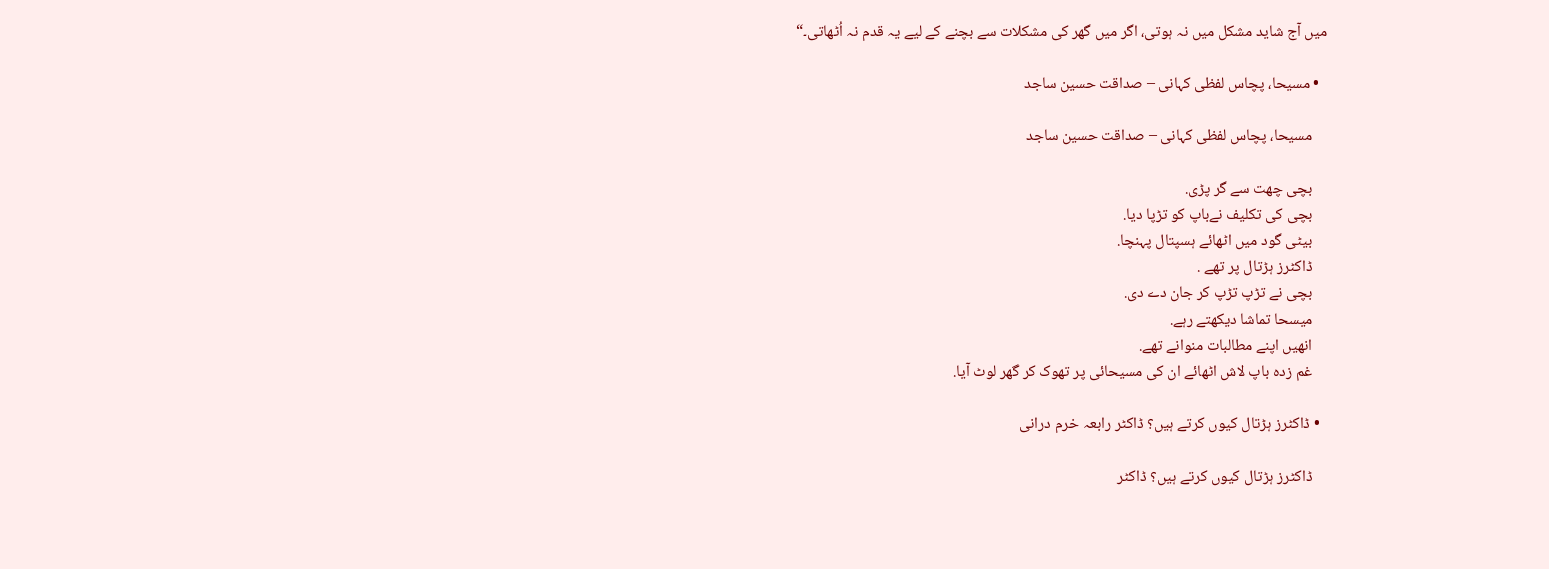میں آج شاید مشکل میں نہ ہوتی، اگر میں گھر کی مشکلات سے بچنے کے لیے یہ قدم نہ اُٹھاتی۔“

  • مسیحا، پچاس لفظی کہانی – صداقت حسین ساجد

    مسیحا، پچاس لفظی کہانی – صداقت حسین ساجد

    بچی چھت سے گر پڑی.
    بچی کی تکلیف نےباپ کو تڑپا دیا.
    بیٹی گود میں اٹھائے ہسپتال پہنچا.
    ڈاکٹرز ہڑتال پر تھے .
    بچی نے تڑپ تڑپ کر جان دے دی.
    میسحا تماشا دیکھتے رہے.
    انھیں اپنے مطالبات منوانے تھے.
    غم زدہ باپ لاش اٹھائے ان کی مسیحائی پر تھوک کر گھر لوٹ آیا.

  • ڈاکٹرز ہڑتال کیوں کرتے ہیں؟ ڈاکٹر رابعہ خرم درانی

    ڈاکٹرز ہڑتال کیوں کرتے ہیں؟ ڈاکٹر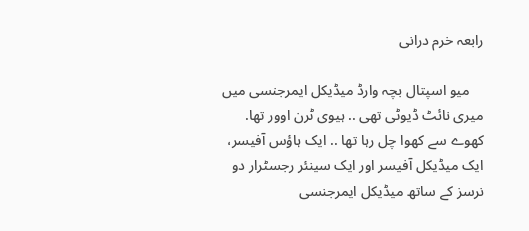رابعہ خرم درانی

    میو اسپتال بچہ وارڈ میڈیکل ایمرجنسی میں میری نائٹ ڈیوٹی تھی .. ہیوی ٹرن اوور تھا. کھوے سے کھوا چل رہا تھا .. ایک ہاؤس آفیسر، ایک میڈیکل آفیسر اور ایک سینئر رجسٹرار دو نرسز کے ساتھ میڈیکل ایمرجنسی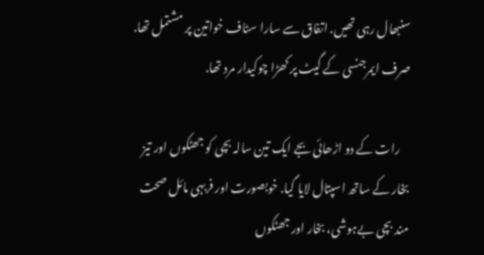سنبھال رہی تھیں. اتفاق سے سارا سٹاف خواتین پر مشتمل تھا. صرف ایمرجنسی کے گیٹ پر کھڑا چوکیدار مرد تھا.

    رات کے دو اڑھائی بجے ایک تین سالہ بچی کو جھٹکوں اور تیز بخار کے ساتھ اسپتال لایا گیا. خوبصورت اور فربہی مائل صحت مند بچی بےہوشی، بخار اور جھٹکوں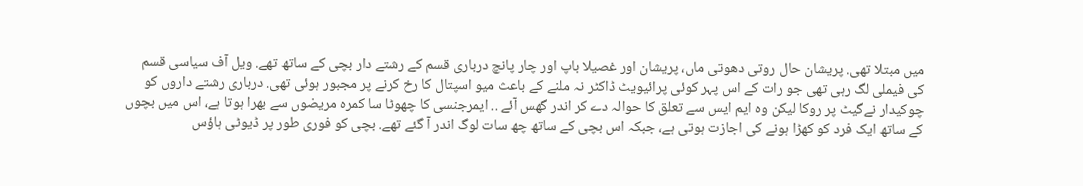میں مبتلا تھی. پریشان حال روتی دھوتی ماں، پریشان اور غصیلا باپ اور چار پانچ درباری قسم کے رشتے دار بچی کے ساتھ تھے. ویل آف سیاسی قسم کی فیملی لگ رہی تھی جو رات کے اس پہر کوئی پرائیویٹ ڈاکٹر نہ ملنے کے باعث میو اسپتال کا رخ کرنے پر مجبور ہوئی تھی. درباری رشتے داروں کو چوکیدار نےگیٹ پر روکا لیکن وہ ایم ایس سے تعلق کا حوالہ دے کر اندر گھس آئے .. ایمرجنسی کا چھوٹا سا کمرہ مریضوں سے بھرا ہوتا ہے، اس میں بچوں کے ساتھ ایک فرد کو کھڑا ہونے کی اجازت ہوتی ہے، جبکہ اس بچی کے ساتھ چھ سات لوگ اندر آ گئے تھے. بچی کو فوری طور پر ڈیوٹی ہاؤس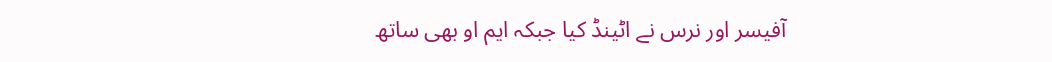آفیسر اور نرس نے اٹینڈ کیا جبکہ ایم او بھی ساتھ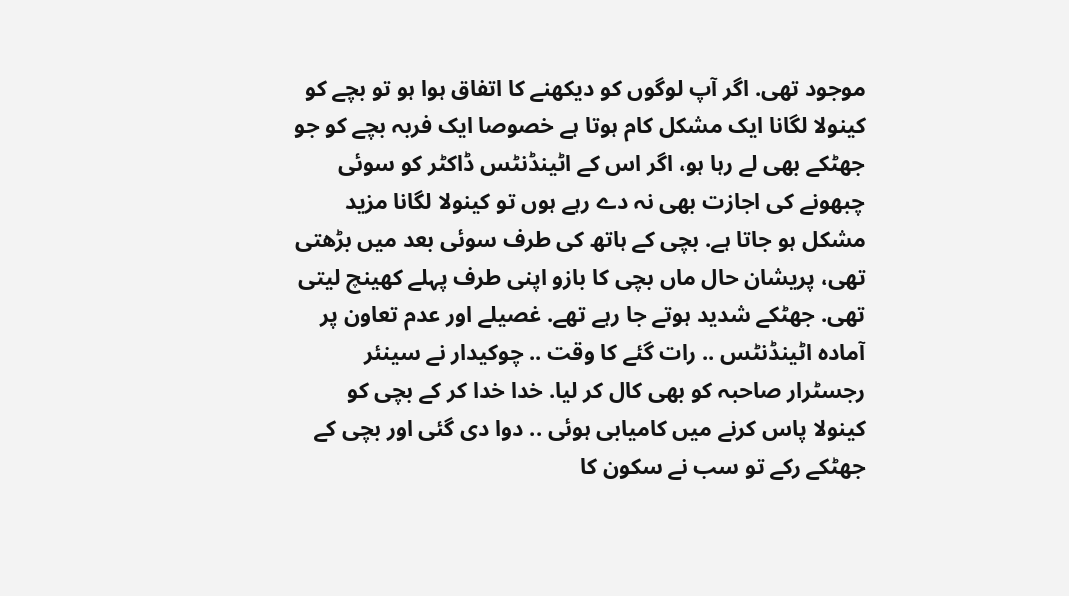موجود تھی. اگر آپ لوگوں کو دیکھنے کا اتفاق ہوا ہو تو بچے کو کینولا لگانا ایک مشکل کام ہوتا ہے خصوصا ایک فربہ بچے کو جو جھٹکے بھی لے رہا ہو، اگر اس کے اٹینڈنٹس ڈاکٹر کو سوئی چبھونے کی اجازت بھی نہ دے رہے ہوں تو کینولا لگانا مزید مشکل ہو جاتا ہے. بچی کے ہاتھ کی طرف سوئی بعد میں بڑھتی تھی، پریشان حال ماں بچی کا بازو اپنی طرف پہلے کھینچ لیتی تھی. جھٹکے شدید ہوتے جا رہے تھے. غصیلے اور عدم تعاون پر آمادہ اٹینڈنٹس .. رات گئے کا وقت .. چوکیدار نے سینئر رجسٹرار صاحبہ کو بھی کال کر لیا. خدا خدا کر کے بچی کو کینولا پاس کرنے میں کامیابی ہوئی .. دوا دی گئی اور بچی کے جھٹکے رکے تو سب نے سکون کا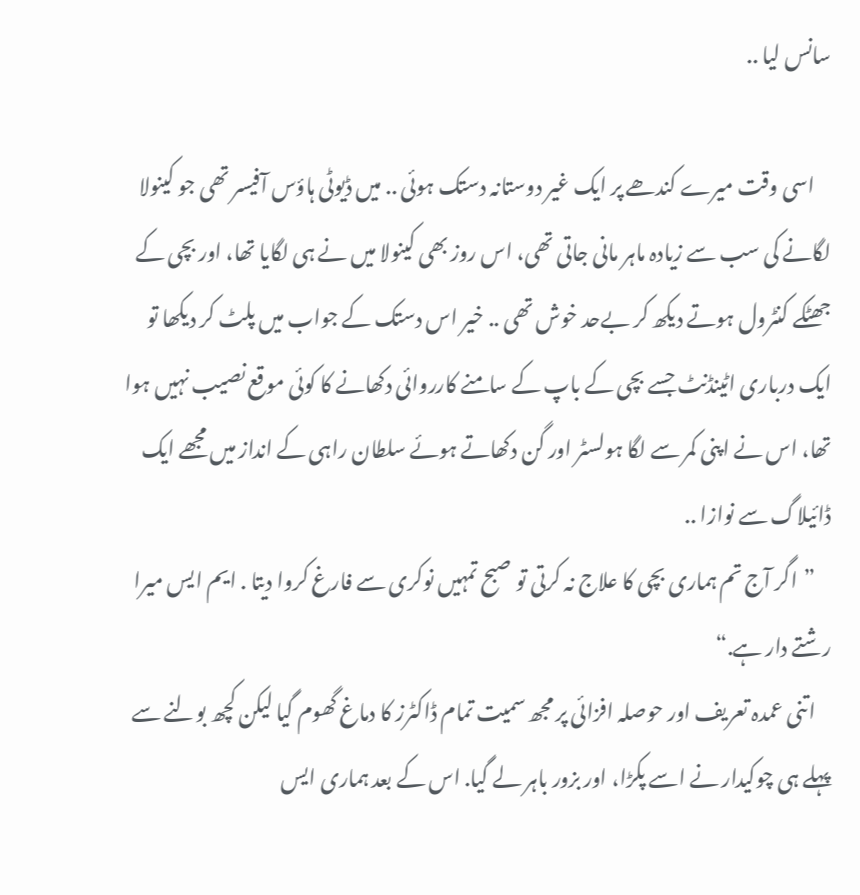سانس لیا ..

    اسی وقت میرے کندھے پر ایک غیر دوستانہ دستک ہوئی .. میں ڈیوٹی ہاؤس آفیسر تھی جو کینولا لگانے کی سب سے زیادہ ماہر مانی جاتی تھی، اس روز بھی کینولا میں نے ہی لگایا تھا، اور بچی کے جھٹکے کنٹرول ہوتے دیکھ کر بےحد خوش تھی .. خیر اس دستک کے جواب میں پلٹ کر دیکھا تو ایک درباری اٹینڈنٹ جسے بچی کے باپ کے سامنے کارروائی دکھانے کا کوئی موقع نصیب نہیں ہوا تھا، اس نے اپنی کمر سے لگا ہولسٹر اور گن دکھاتے ہوئے سلطان راہی کے انداز میں مجھے ایک ڈائیلاگ سے نوازا ..
    ”اگر آج تم ہماری بچی کا علاج نہ کرتی تو صبح تمہیں نوکری سے فارغ کروا دیتا . ایم ایس میرا رشتے دار ہے.“
    اتنی عمدہ تعریف اور حوصلہ افزائی پر مجھ سمیت تمام ڈاکٹرز کا دماغ گھوم گیا لیکن کچھ بولنے سے پہلے ہی چوکیدار نے اسے پکڑا، اور بزور باہر لے گیا. اس کے بعد ہماری ایس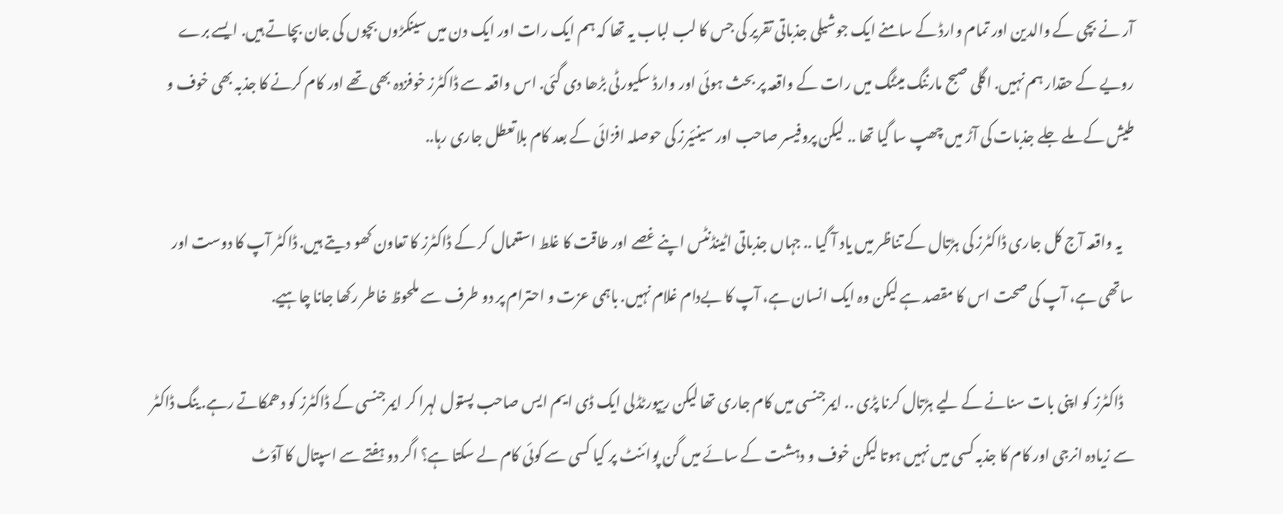آر نے بچی کے والدین اور تمام وارڈ کے سامنے ایک جوشیلی جذباتی تقریر کی جس کا لب لباب یہ تھا کہ ہم ایک رات اور ایک دن میں سینکڑوں بچوں کی جان بچاتے ہیں. ایسے برے رویے کے حقدار ہم نہیں. اگلی صبح مارننگ میٹنگ میں رات کے واقعہ پر بحث ہوئی اور وارڈ سکیورٹی بڑھا دی گئی. اس واقعہ سے ڈاکٹرز خوفزدہ بھی تھے اور کام کرنے کا جذبہ بھی خوف و طیش کے ملے جلے جذبات کی آڑ میں چھپ سا گیا تھا .. لیکن پروفیسر صاحب اور سینئیرز کی حوصلہ افزائی کے بعد کام بلاتعطل جاری رہا..

    یہ واقعہ آج کل جاری ڈاکٹرز کی ہڑتال کے تناظر میں یاد آ گیا .. جہاں جذباتی اٹینڈنٹس اپنے غصے اور طاقت کا غلط استعمال کر کے ڈاکٹرز کا تعاون کھو دیتے ہیں. ڈاکٹر آپ کا دوست اور ساتھی ہے، آپ کی صحت اس کا مقصد ہے لیکن وہ ایک انسان ہے، آپ کا بےدام غلام نہیں. باہمی عزت و احترام پر دو طرف سے ملحوظ خاطر رکھا جانا چاہیے.

    ڈاکٹرز کو اپنی بات سنانے کے لیے ہڑتال کرنا پڑی .. ایمرجنسی میں کام جاری تھا لیکن ریپورٹڈلی ایک ڈی ایم ایس صاحب پستول لہرا کر ایمرجنسی کے ڈاکٹرز کو دھمکاتے رہے. ینگ ڈاکٹر سے زیادہ انرجی اور کام کا جذبہ کسی میں نہیں ہوتا لیکن خوف و دہشت کے سائے میں گن پوائنٹ پر کیا کسی سے کوئی کام لے سکتا ہے؟ اگر دو ہفتے سے اسپتال کا آؤٹ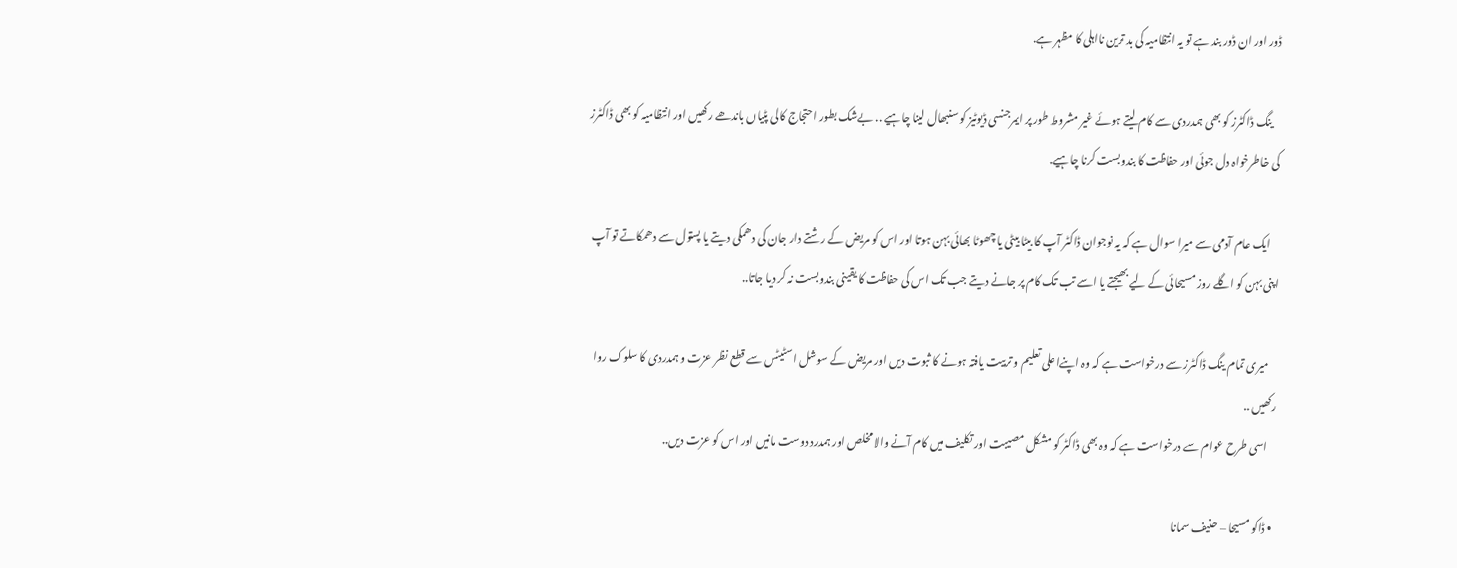ڈور اور ان ڈور بند ہے تو یہ انتظامیہ کی بد ترین نااہلی کا مظہر ہے.

    ینگ ڈاکٹرز کو بھی ہمدردی سے کام لیتے ہوئے غیر مشروط طور پر ایمرجنسی ڈیوٹیز کو سنبھال لینا چاہیے .. بےشک بطور احتجاج کالی پٹیاں باندھے رکھیں اور انتظامیہ کو بھی ڈاکٹرز کی خاطرخواہ دل جوئی اور حفاظت کا بندوبست کرنا چاہیے.

    ایک عام آدمی سے میرا سوال ہے کہ یہ نوجوان ڈاکٹر آپ کا بیٹا بیٹی یا چھوٹا بھائی بہن ہوتا اور اس کو مریض کے رشتے دار جان کی دھمکی دیتے یا پستول سے دھمکاتے تو آپ اپنی بہن کو اگلے روز مسیحائی کے لیے بھیجتے یا اسے تب تک کام پر جانے دیتے جب تک اس کی حفاظت کا یقینی بندوبست نہ کر دیا جاتا..

    میری تمام ینگ ڈاکٹرز سے درخواست ہے کہ وہ اپنےاعلی تعلیم و تربیت یافتہ ہونے کا ثبوت دیں اور مریض کے سوشل اسٹیٹس سے قطع نظر عزت و ہمدردی کا سلوک روا رکھیں ..
    اسی طرح عوام سے درخواست ہے کہ وہ بھی ڈاکٹر کو مشکل مصیبت اور تکلیف میں کام آنے والا مخلص اور ہمدرد دوست مانیں اور اس کو عزت دیں..

  • ڈاکو مسیحا – حنیف سمانا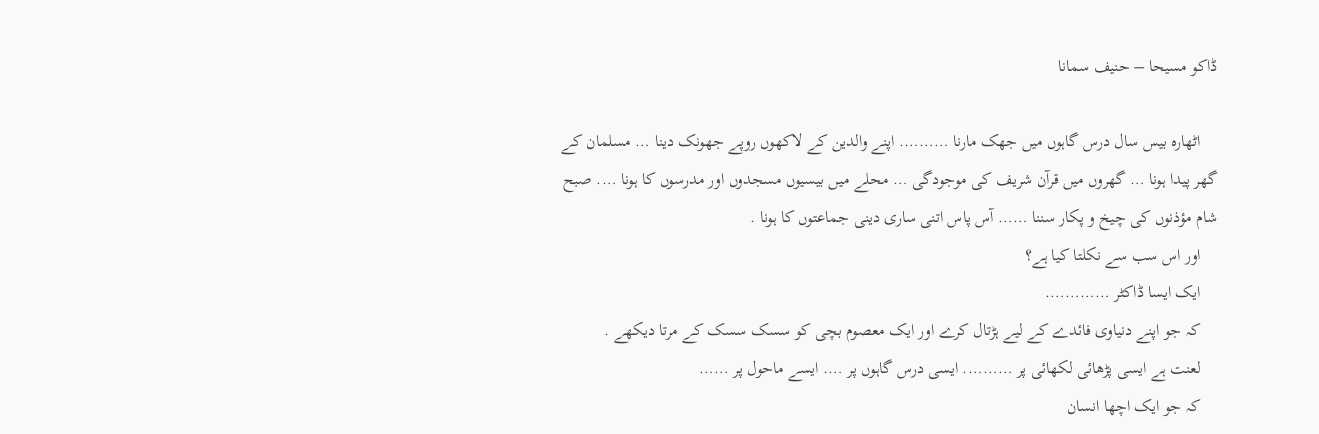ڈاکو مسیحا – حنیف سمانا

    اٹھارہ بیس سال درس گاہوں میں جھک مارنا ………. اپنے والدین کے لاکھوں روپے جھونک دینا … مسلمان کے گھر پیدا ہونا … گھروں میں قرآن شریف کی موجودگی … محلے میں بیسیوں مسجدوں اور مدرسوں کا ہونا …. صبح شام مؤذنوں کی چیخ و پکار سننا …… آس پاس اتنی ساری دینی جماعتوں کا ہونا .
    اور اس سب سے نکلتا کیا ہے؟
    ایک ایسا ڈاکٹر ………….
    کہ جو اپنے دنیاوی فائدے کے لیے ہڑتال کرے اور ایک معصوم بچی کو سسک سسک کے مرتا دیکھے .
    لعنت ہے ایسی پڑھائی لکھائی پر ………. ایسی درس گاہوں پر …. ایسے ماحول پر ……
    کہ جو ایک اچھا انسان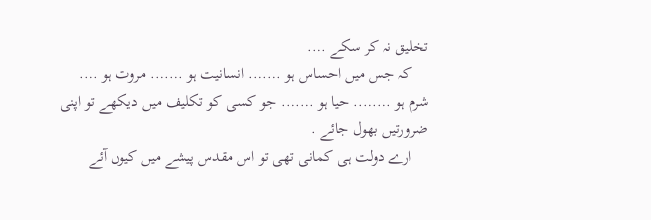تخلیق نہ کر سکے ….
    کہ جس میں احساس ہو ……. انسانیت ہو ……. مروت ہو …. شرم ہو …….. حیا ہو ……. جو کسی کو تکلیف میں دیکھے تو اپنی ضرورتیں بھول جائے .
    ارے دولت ہی کمانی تھی تو اس مقدس پیشے میں کیوں آئے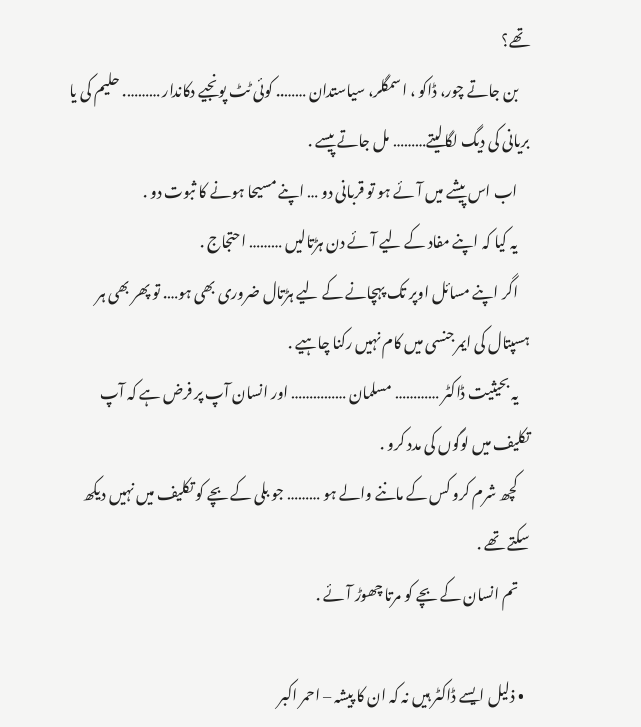تھے؟
    بن جاتے چور، ڈاکو ، اسمگلر، سیاستدان …….. کوئی ٹٹ پونجیے دکاندار ………. حلیم کی یا بریانی کی دیگ لگالیتے……… مل جاتے پیسے .
    اب اس پیشے میں آئے ہو تو قربانی دو … اپنے مسیحا ہونے کا ثبوت دو .
    یہ کیا کہ اپنے مفاد کے لیے آئے دن ہڑتالیں ……… احتجاج .
    اگر اپنے مسائل اوپر تک پہچانے کے لیے ہڑتال ضروری بھی ہو…. تو پھر بھی ہر ہسپتال کی ایمرجنسی میں کام نہیں رکنا چاہیے .
    یہ بحیثیت ڈاکٹر ………… مسلمان …………… اور انسان آپ پر فرض ہے کہ آپ تکلیف میں لوگوں کی مدد کرو .
    کچھ شرم کرو کس کے ماننے والے ہو ……… جو بلی کے بچے کو تکلیف میں نہیں دیکھ سکتے تھے .
    تم انسان کے بچے کو مرتا چھوڑ آئے .

  • ذلیل ایسے ڈاکٹر ہیں نہ کہ ان کا پیشہ – احمر اکبر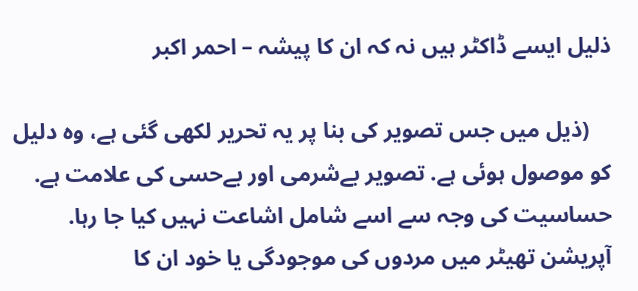ذلیل ایسے ڈاکٹر ہیں نہ کہ ان کا پیشہ – احمر اکبر

    (ذیل میں جس تصویر کی بنا پر یہ تحریر لکھی گئی ہے، وہ دلیل کو موصول ہوئی ہے. تصویر بےشرمی اور بےحسی کی علامت ہے. حساسیت کی وجہ سے اسے شامل اشاعت نہیں کیا جا رہا. آپریشن تھیٹر میں مردوں کی موجودگی یا خود ان کا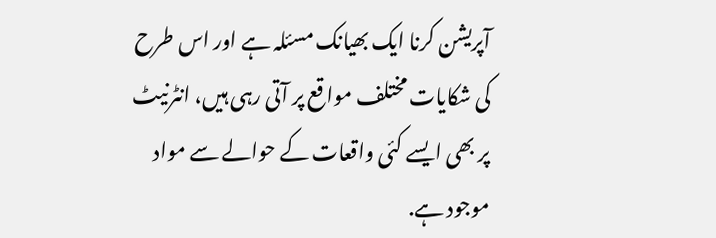آپریشن کرنا ایک بھیانک مسئلہ ہے اور اس طرح کی شکایات مختلف مواقع پر آتی رہی ہیں، انٹرنیٹ پر بھی ایسے کئی واقعات کے حوالے سے مواد موجود ہے.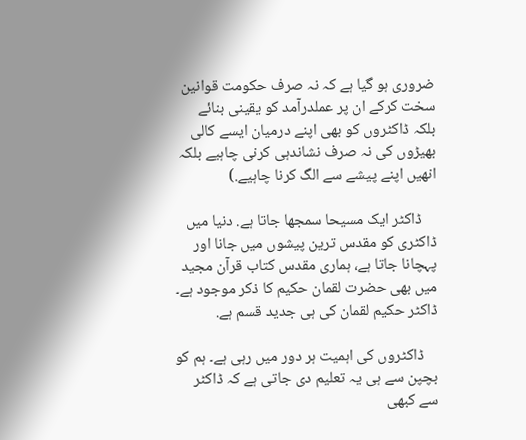ضروری ہو گیا ہے کہ نہ صرف حکومت قوانین سخت کرکے ان پر عملدرآمد کو یقینی بنائے بلکہ ڈاکٹروں کو بھی اپنے درمیان ایسے کالی بھیڑوں کی نہ صرف نشاندہی کرنی چاہیے بلکہ انھیں اپنے پیشے سے الگ کرنا چاہیے.)

    ڈاکٹر ایک مسیحا سمجھا جاتا ہے. دنیا میں ڈاکٹری کو مقدس ترین پیشوں میں جانا اور پہچانا جاتا ہے، ہماری مقدس کتاب قرآن مجید میں بھی حضرت لقمان حکیم کا ذکر موجود ہے۔ ڈاکٹر حکیم لقمان کی ہی جدید قسم ہے.

    ڈاکٹروں کی اہمیت ہر دور میں رہی ہے۔ ہم کو بچپن سے ہی یہ تعلیم دی جاتی ہے کہ ڈاکٹر سے کبھی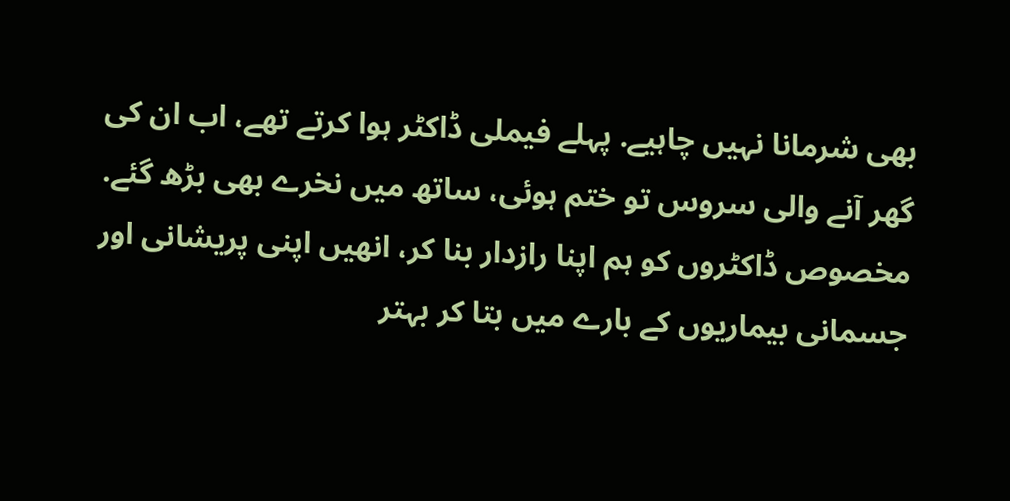بھی شرمانا نہیں چاہیے. پہلے فیملی ڈاکٹر ہوا کرتے تھے، اب ان کی گھر آنے والی سروس تو ختم ہوئی، ساتھ میں نخرے بھی بڑھ گئے. مخصوص ڈاکٹروں کو ہم اپنا رازدار بنا کر، انھیں اپنی پریشانی اور جسمانی بیماریوں کے بارے میں بتا کر بہتر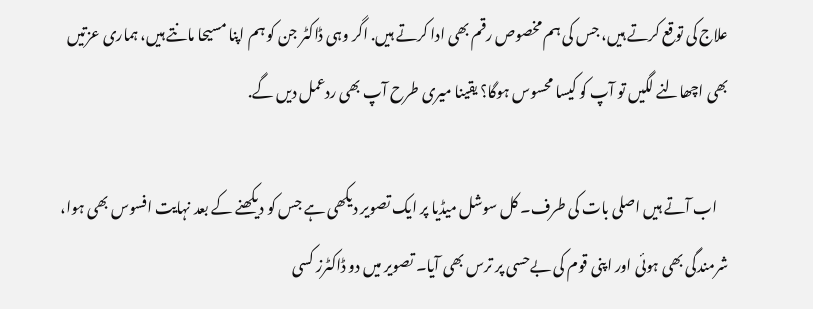علاج کی توقع کرتے ہیں، جس کی ہم مخصوص رقم بھی ادا کرتے ہیں. اگر وہی ڈاکٹر جن کو ہم اپنا مسیحا مانتے ہیں، ہماری عزتیں بھی اچھالنے لگیں تو آپ کو کیسا محسوس ہوگا؟ یقینا میری طرح آپ بھی ردعمل دیں گے.

    اب آتے ہیں اصلی بات کی طرف۔ کل سوشل میڈیا پر ایک تصویر دیکھی ہے جس کو دیکھنے کے بعد نہایت افسوس بھی ہوا، شرمندگی بھی ہوئی اور اپنی قوم کی بےحسی پر ترس بھی آیا۔ تصویر میں دو ڈاکٹرز کسی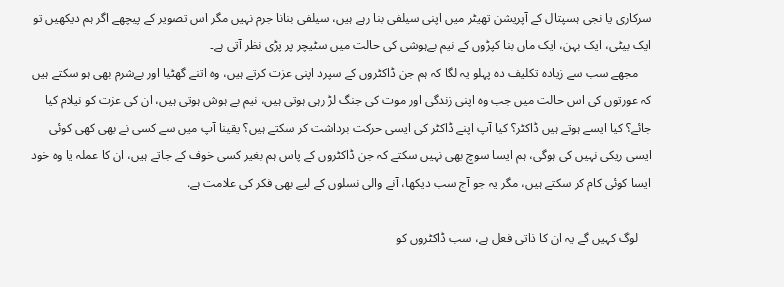سرکاری یا نجی ہسپتال کے آپریشن تھیٹر میں اپنی سیلفی بنا رہے ہیں، سیلفی بنانا جرم نہیں مگر اس تصویر کے پیچھے اگر ہم دیکھیں تو ایک بیٹی، ایک بہن، ایک ماں بنا کپڑوں کے نیم بےہوشی کی حالت میں سٹیچر پر پڑی نظر آتی ہے۔
    مجھے سب سے زیادہ تکلیف دہ پہلو یہ لگا کہ ہم جن ڈاکٹروں کے سپرد اپنی عزت کرتے ہیں، وہ اتنے گھٹیا اور بےشرم بھی ہو سکتے ہیں کہ عورتوں کی اس حالت میں جب وہ اپنی زندگی اور موت کی جنگ لڑ رہی ہوتی ہیں، نیم بے ہوش ہوتی ہیں، ان کی عزت کو نیلام کیا جائے؟ کیا ایسے ہوتے ہیں ڈاکٹر؟ کیا آپ اپنے ڈاکٹر کی ایسی حرکت برداشت کر سکتے ہیں؟ یقینا آپ میں سے کسی نے بھی کھی کوئی ایسی ریکی نہیں کی ہوگی، ہم ایسا سوچ بھی نہیں سکتے کہ جن ڈاکٹروں کے پاس ہم بغیر کسی خوف کے جاتے ہیں، ان کا عملہ یا وہ خود ایسا کوئی کام کر سکتے ہیں، مگر یہ جو آج سب دیکھا، آنے والی نسلوں کے لیے بھی فکر کی علامت ہے.

    لوگ کہیں گے یہ ان کا ذاتی فعل ہے، سب ڈاکٹروں کو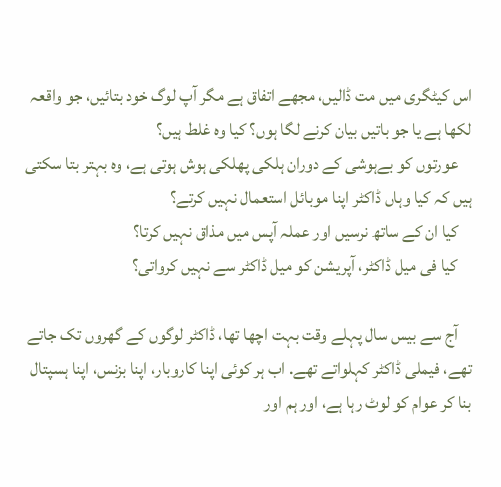اس کیٹگری میں مت ڈالیں، مجھے اتفاق ہے مگر آپ لوگ خود بتائیں، جو واقعہ لکھا ہے یا جو باتیں بیان کرنے لگا ہوں؟ کیا وہ غلط ہیں؟
    عورتوں کو بےہوشی کے دوران ہلکی پھلکی ہوش ہوتی ہے، وہ بہتر بتا سکتی ہیں کہ کیا وہاں ڈاکٹر اپنا موبائل استعمال نہیں کرتے؟
    کیا ان کے ساتھ نرسیں اور عملہ آپس میں مذاق نہیں کرتا؟
    کیا فی میل ڈاکٹر، آپریشن کو میل ڈاکٹر سے نہیں کرواتی؟

    آج سے بیس سال پہلے وقت بہت اچھا تھا، ڈاکٹر لوگوں کے گھروں تک جاتے تھے، فیملی ڈاکٹر کہلواتے تھے. اب ہر کوئی اپنا کاروبار، اپنا بزنس، اپنا ہسپتال بنا کر عوام کو لوٹ رہا ہے، اور ہم اور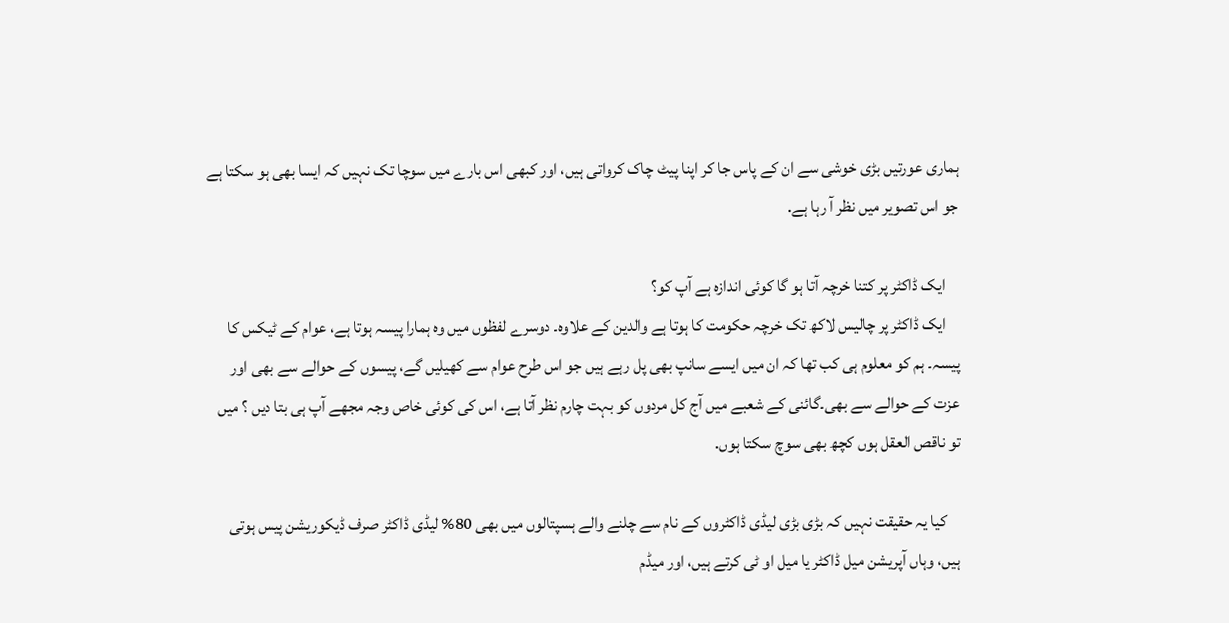ہماری عورتیں بڑی خوشی سے ان کے پاس جا کر اپنا پیٹ چاک کرواتی ہیں، اور کبھی اس بارے میں سوچا تک نہیں کہ ایسا بھی ہو سکتا ہے جو اس تصویر میں نظر آ رہا ہے.

    ایک ڈاکٹر پر کتنا خرچہ آتا ہو گا کوئی اندازہ ہے آپ کو؟
    ایک ڈاکٹر پر چالیس لاکھ تک خرچہ حکومت کا ہوتا ہے والدین کے علاوہ۔ دوسرے لفظوں میں وہ ہمارا پیسہ ہوتا ہے، عوام کے ٹیکس کا پیسہ۔ ہم کو معلوم ہی کب تھا کہ ان میں ایسے سانپ بھی پل رہے ہیں جو اس طرح عوام سے کھیلیں گے، پیسوں کے حوالے سے بھی اور عزت کے حوالے سے بھی۔گائنی کے شعبے میں آج کل مردوں کو بہت چارم نظر آتا ہے، اس کی کوئی خاص وجہ مجھے آپ ہی بتا دیں ؟ میں تو ناقص العقل ہوں کچھ بھی سوچ سکتا ہوں.

    کیا یہ حقیقت نہیں کہ بڑی بڑی لیڈی ڈاکٹروں کے نام سے چلنے والے ہسپتالوں میں بھی 80% لیڈی ڈاکٹر صرف ڈیکوریشن پیس ہوتی ہیں، وہاں آپریشن میل ڈاکٹر یا میل او ٹی کرتے ہیں، اور میڈم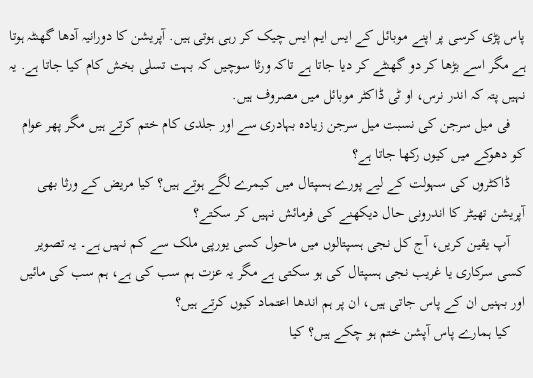پاس پڑی کرسی پر اپنے موبائل کے ایس ایم ایس چیک کر رہی ہوتی ہیں. آپریشن کا دورانیہ آدھا گھنٹہ ہوتا ہے مگر اسے بڑھا کر دو گھنٹے کر دیا جاتا ہے تاکہ ورثا سوچیں کہ بہت تسلی بخش کام کیا جاتا ہے. یہ نہیں پتہ کہ اندر نرس، او ٹی ڈاکٹر موبائل میں مصروف ہیں.
    فی میل سرجن کی نسبت میل سرجن زیادہ بہادری سے اور جلدی کام ختم کرتے ہیں مگر پھر عوام کو دھوکے میں کیوں رکھا جاتا ہے؟
    ڈاکٹروں کی سہولت کے لیے پورے ہسپتال میں کیمرے لگے ہوتے ہیں؟ کیا مریض کے ورثا بھی آپریشن تھیٹر کا اندرونی حال دیکھنے کی فرمائش نہیں کر سکتے؟
    آپ یقین کریں، آج کل نجی ہسپتالوں میں ماحول کسی یورپی ملک سے کم نہیں ہے۔ یہ تصویر کسی سرکاری یا غریب نجی ہسپتال کی ہو سکتی ہے مگر یہ عزت ہم سب کی ہے، ہم سب کی مائیں اور بہنیں ان کے پاس جاتی ہیں، ان پر ہم اندھا اعتماد کیوں کرتے ہیں؟
    کیا ہمارے پاس آپشن ختم ہو چکے ہیں؟ کیا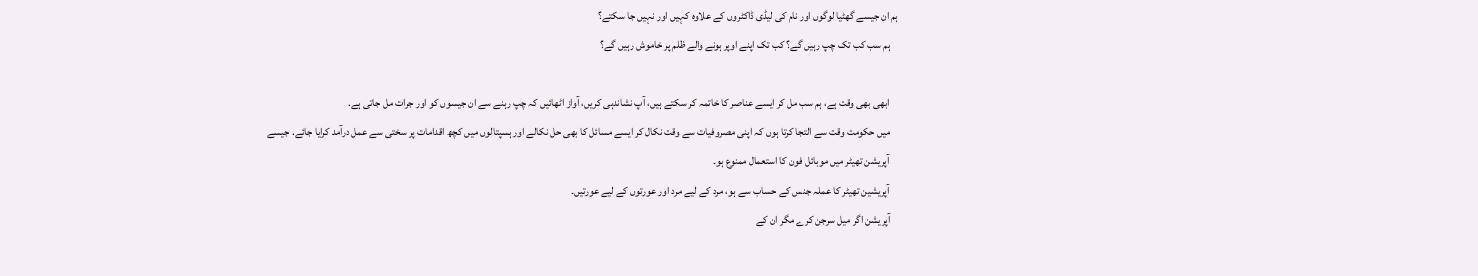ہم ان جیسے گھٹیا لوگوں اور نام کی لیڈی ڈاکٹروں کے علاوہ کہیں اور نہیں جا سکتے؟
    ہم سب کب تک چپ رہیں گے؟ کب تک اپنے اوپر ہونے والے ظلم پر خاموش رہیں گے؟

    ابھی بھی وقت ہے، ہم سب مل کر ایسے عناصر کا خاتمہ کر سکتے ہیں، آپ نشاندہی کریں، آواز اٹھائیں کہ چپ رہنے سے ان جیسوں کو اور جرات مل جاتی ہے.
    میں حکومت وقت سے التجا کرتا ہوں کہ اپنی مصروفیات سے وقت نکال کر ایسے مسائل کا بھی حل نکالے اور ہسپتالوں میں کچھ اقدامات پر سختی سے عمل درآمد کرایا جائے. جیسے
    آپریشن تھیٹر میں موبائل فون کا استعمال ممنوع ہو۔
    آپریشین تھیٹر کا عملہ جنس کے حساب سے ہو، مرد کے لیے مرد اور عورتوں کے لیے عورتیں۔
    آپریشن اگر میل سرجن کرے مگر ان کے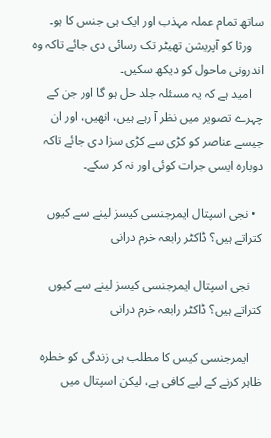ساتھ تمام عملہ مہذب اور ایک ہی جنس کا ہو۔
    ورثا کو آپریشن تھیٹر تک رسائی دی جائے تاکہ وہ اندرونی ماحول کو دیکھ سکیں۔
    امید ہے کہ یہ مسئلہ جلد حل ہو گا اور جن کے چہرے تصویر میں نظر آ رہے ہیں، انھیں، اور ان جیسے عناصر کو کڑی سے کڑی سزا دی جائے تاکہ دوبارہ ایسی جرات کوئی اور نہ کر سکے۔

  • نجی اسپتال ایمرجنسی کیسز لینے سے کیوں کتراتے ہیں؟ ڈاکٹر رابعہ خرم درانی

    نجی اسپتال ایمرجنسی کیسز لینے سے کیوں کتراتے ہیں؟ ڈاکٹر رابعہ خرم درانی

    ایمرجنسی کیس کا مطلب ہی زندگی کو خطرہ ظاہر کرنے کے لیے کافی ہے، لیکن اسپتال میں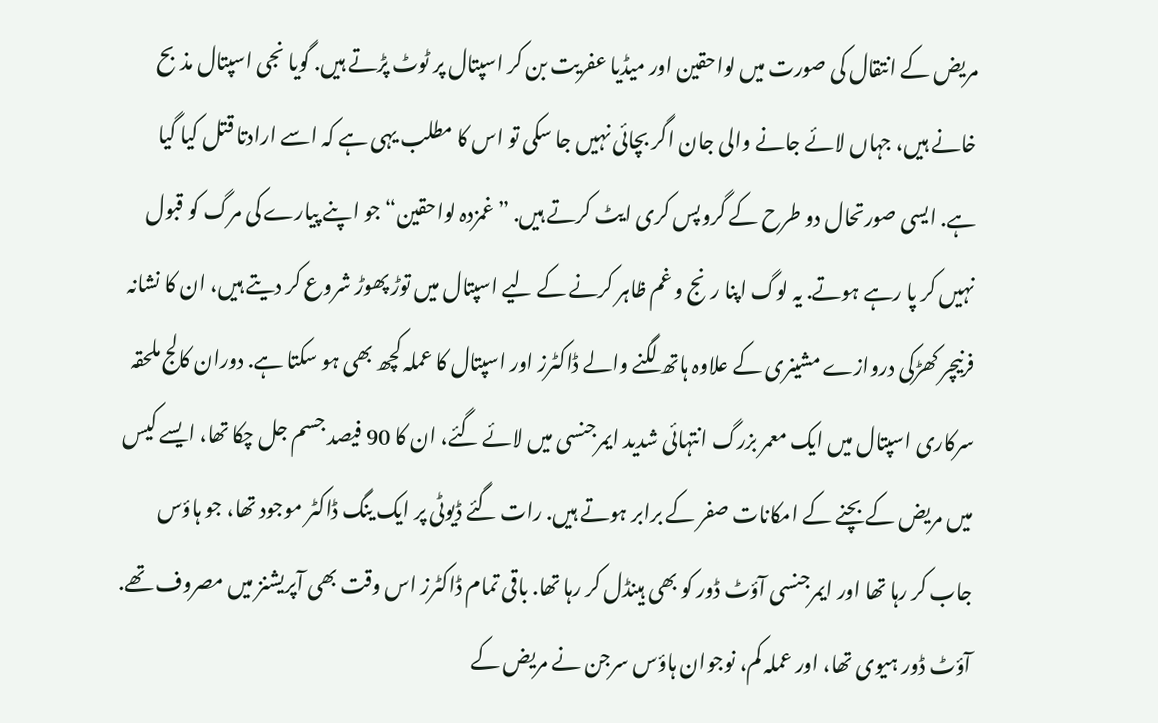مریض کے انتقال کی صورت میں لواحقین اور میڈیا عفریت بن کر اسپتال پر ٹوٹ پڑتے ہیں. گویا نجی اسپتال مذبح خانے ہیں، جہاں لائے جانے والی جان اگر بچائی نہیں جا سکی تو اس کا مطلب یہی ہے کہ اسے ارادتا قتل کیا گیا ہے. ایسی صورتحال دو طرح کے گروپس کری ایٹ کرتے ہیں. ”غمزدہ لواحقین“ جو اپنے پیارے کی مرگ کو قبول نہیں کر پا رہے ہوتے. یہ لوگ اپنا رنج و غم ظاہر کرنے کے لیے اسپتال میں توڑ پھوڑ شروع کر دیتے ہیں، ان کا نشانہ فرنیچر کھڑکی دروازے مشینری کے علاوہ ہاتھ لگنے والے ڈاکٹرز اور اسپتال کا عملہ کچھ بھی ہو سکتا ہے. دوران کالج ملحقہ سرکاری اسپتال میں ایک معمر بزرگ انتہائی شدید ایمرجنسی میں لائے گئے، ان کا 90 فیصد جسم جل چکا تھا، ایسے کیس میں مریض کے بچنے کے امکانات صفر کے برابر ہوتے ہیں. رات گئے ڈیوٹی پر ایک ینگ ڈاکٹر موجود تھا، جو ہاؤس جاب کر رہا تھا اور ایمرجنسی آؤٹ ڈور کو بھی ہینڈل کر رہا تھا. باقی تمام ڈاکٹرز اس وقت بھی آپریشنز میں مصروف تھے. آؤٹ ڈور ہیوی تھا، اور عملہ کم، نوجوان ہاؤس سرجن نے مریض کے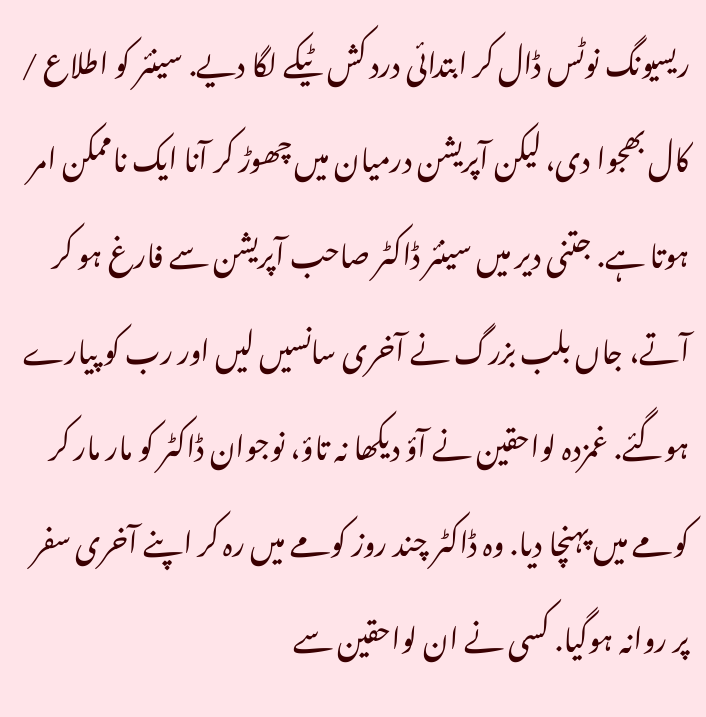ریسیونگ نوٹس ڈال کر ابتدائی درد کش ٹیکے لگا دیے. سینئر کو اطلاع / کال بھجوا دی، لیکن آپریشن درمیان میں چھوڑ کر آنا ایک ناممکن امر ہوتا ہے. جتنی دیر میں سینئر ڈاکٹر صاحب آپریشن سے فارغ ہو کر آتے، جاں بلب بزرگ نے آخری سانسیں لیں اور رب کو پیارے ہوگئے. غمزدہ لواحقین نے آؤ دیکھا نہ تاؤ، نوجوان ڈاکٹر کو مار مار کر کومے میں پہنچا دیا. وہ ڈاکٹر چند روز کومے میں رہ کر اپنے آخری سفر پر روانہ ہوگیا. کسی نے ان لواحقین سے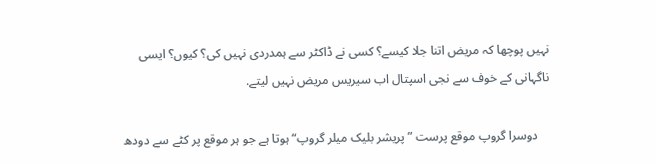نہیں پوچھا کہ مریض اتنا جلا کیسے؟ کسی نے ڈاکٹر سے ہمدردی نہیں کی؟ کیوں؟ ایسی ناگہانی کے خوف سے نجی اسپتال اب سیریس مریض نہیں لیتے.

    دوسرا گروپ موقع پرست ”پریشر بلیک میلر گروپ“ ہوتا ہے جو ہر موقع پر کٹے سے دودھ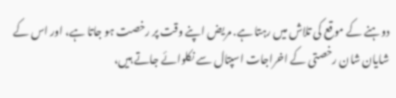دوہنے کے موقع کی تلاش میں رہتا ہے. مریض اپنے وقت پر رخصت ہو جاتا ہے، اور اس کے شایان شان رخصتی کے اخراجات اسپتال سے نکلوائے جاتے ہیں،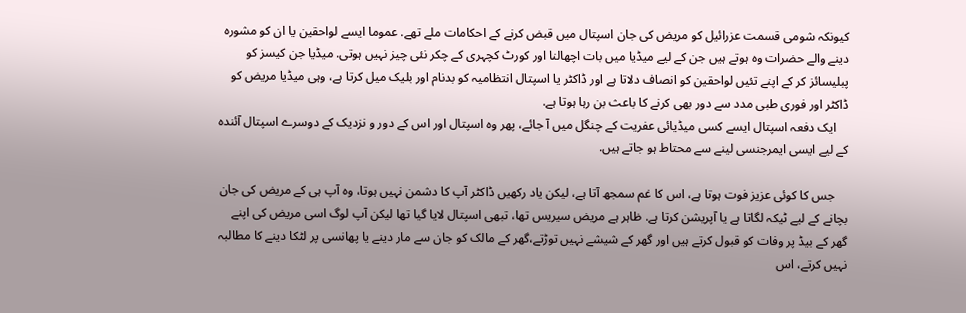کیونکہ شومی قسمت عزرائیل کو مریض کی جان اسپتال میں قبض کرنے کے احکامات ملے تھے. عموما ایسے لواحقین یا ان کو مشورہ دینے والے حضرات وہ ہوتے ہیں جن کے لیے میڈیا میں بات اچھالنا اور کورٹ کچہری کے چکر نئی چیز نہیں ہوتی. میڈیا جن کیسز کو پبلیسائز کر کے اپنے تئیں لواحقین کو انصاف دلاتا ہے اور ڈاکٹر یا اسپتال انتظامیہ کو بدنام اور بلیک میل کرتا ہے، وہی میڈیا مریض کو ڈاکٹر اور فوری طبی مدد سے دور بھی کرنے کا باعث بن رہا ہوتا ہے.
    ایک دفعہ اسپتال ایسے کسی میڈیائی عفریت کے چنگل میں آ جائے، پھر وہ اسپتال اور اس کے دور و نزدیک کے دوسرے اسپتال آئندہ کے لیے ایسی ایمرجنسی لینے سے محتاط ہو جاتے ہیں.

    جس کا کوئی عزیز فوت ہوتا ہے، اس کا غم سمجھ آتا ہے، لیکن یاد رکھیں ڈاکٹر آپ کا دشمن نہیں ہوتا، وہ آپ ہی کے مریض کی جان بچانے کے لیے ٹیکہ لگاتا ہے یا آپریشن کرتا ہے. ظاہر ہے مریض سیریس تھا، تبھی اسپتال لایا گیا تھا لیکن آپ لوگ اسی مریض کی اپنے گھر کے بیڈ پر وفات کو قبول کرتے ہیں اور گھر کے شیشے نہیں توڑتے،گھر کے مالک کو جان سے مار دینے یا پھانسی پر لٹکا دینے کا مطالبہ نہیں کرتے، اس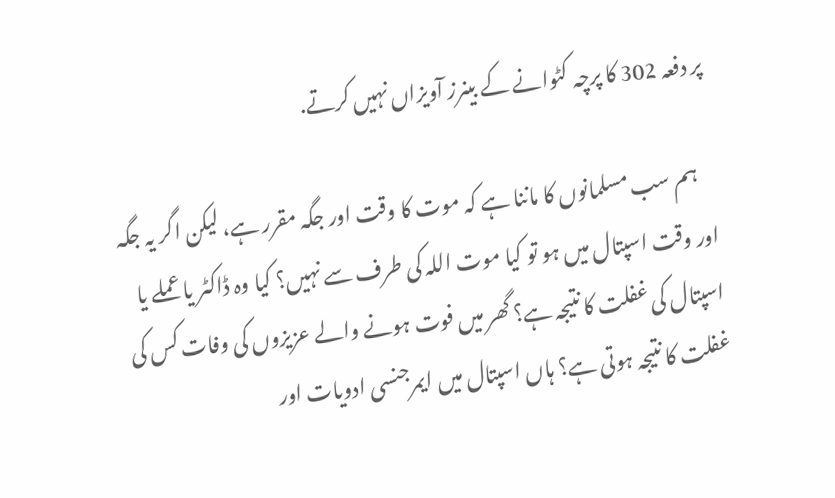پر دفعہ 302 کا پرچہ کٹوانے کے بینرز آویزاں نہیں کرتے.

    ہم سب مسلمانوں کا ماننا ہے کہ موت کا وقت اور جگہ مقرر ہے، لیکن اگر یہ جگہ اور وقت اسپتال میں ہو تو کیا موت اللہ کی طرف سے نہیں؟ کیا وہ ڈاکٹر یا عملے یا اسپتال کی غفلت کا نتیجہ ہے؟ گھر میں فوت ہونے والے عزیزوں کی وفات کس کی غفلت کا نتیجہ ہوتی ہے؟ ہاں اسپتال میں ایمرجنسی ادویات اور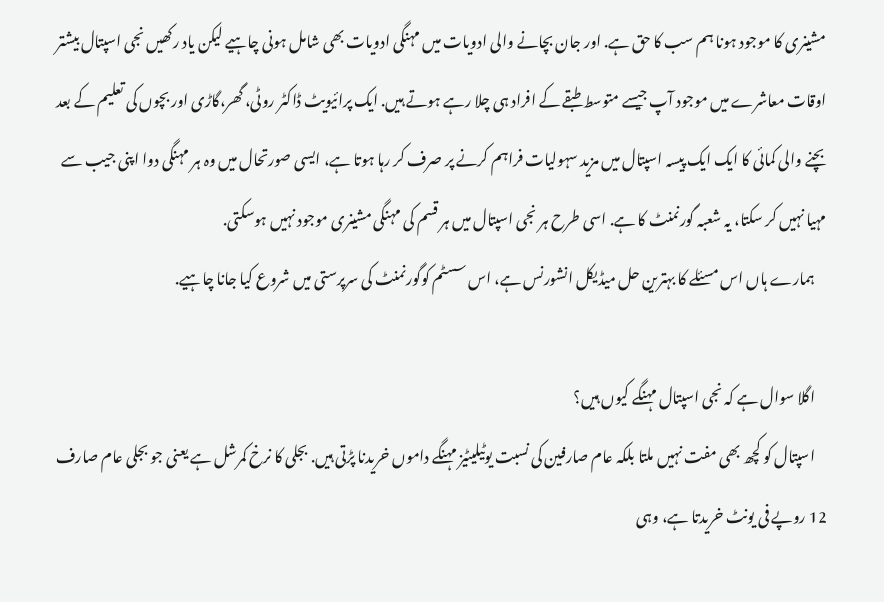مشینری کا موجود ہونا ہم سب کا حق ہے. اور جان بچانے والی ادویات میں مہنگی ادویات بھی شامل ہونی چاہیے لیکن یاد رکھیں نجی اسپتال بیشتر اوقات معاشرے میں موجود آپ جیسے متوسط طبقے کے افراد ہی چلا رہے ہوتے ہیں. ایک پرائیویٹ ڈاکٹر روٹی، گھر،گاڑی اور بچوں کی تعلیم کے بعد بچنے والی کمائی کا ایک ایک پیسہ اسپتال میں مزید سہولیات فراہم کرنے پر صرف کر رہا ہوتا ہے، ایسی صورتحال میں وہ ہر مہنگی دوا اپنی جیب سے مہیا نہیں کر سکتا، یہ شعبہ گورنمنٹ کا ہے. اسی طرح ہر نجی اسپتال میں ہر قسم کی مہنگی مشینری موجود نہیں ہوسکتی.
    ہمارے ہاں اس مسئلے کا بہترین حل میڈیکل انشورنس ہے، اس سسٹم کوگورنمنٹ کی سرپرستی میں شروع کیا جانا چاہیے.

    اگلا سوال ہے کہ نجی اسپتال مہنگے کیوں ہیں؟
    اسپتال کو کچھ بھی مفت نہیں ملتا بلکہ عام صارفین کی نسبت یوٹیلیٹیز مہنگے داموں خریدنا پڑتی ہیں. بجلی کا نرخ کمرشل ہے یعنی جو بجلی عام صارف 12 روپے فی یونٹ خریدتا ہے، وہی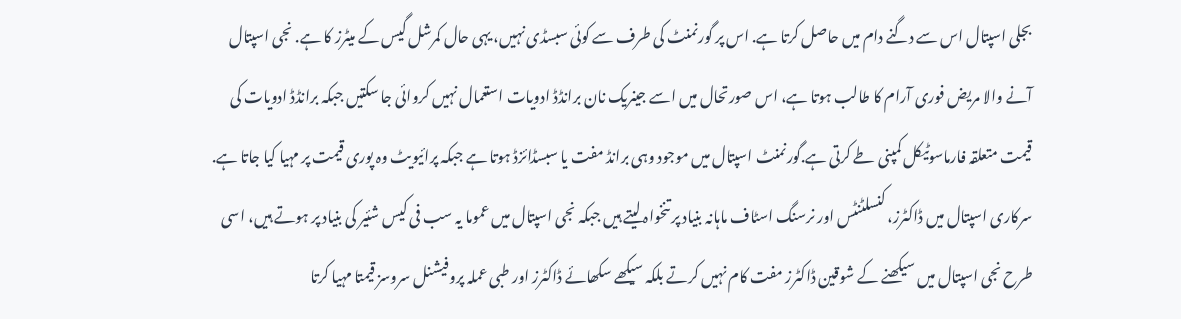بجلی اسپتال اس سے دگنے دام میں حاصل کرتا ہے. اس پر گورنمنٹ کی طرف سے کوئی سبسڈی نہیں، یہی حال کمرشل گیس کے میٹرز کا ہے. نجی اسپتال آنے والا مریض فوری آرام کا طالب ہوتا ہے، اس صورتحال میں اسے جینریک نان برانڈڈ ادویات استعمال نہیں کروائی جا سکتیں جبکہ برانڈڈ ادویات کی قیمت متعلقہ فارماسوٹیکل کمپنی طے کرتی ہے.گورنمنٹ اسپتال میں موجود وہی برانڈ مفت یا سبسڈائزڈ ہوتا ہے جبکہ پرائیویٹ وہ پوری قیمت پر مہیا کیا جاتا ہے. سرکاری اسپتال میں ڈاکٹرز، کنسلٹنٹس اور نرسنگ اسٹاف ماہانہ بنیاد پر تنخواہ لیتے ہیں جبکہ نجی اسپتال میں عموما یہ سب فی کیس شئیر کی بنیاد پر ہوتے ہیں، اسی طرح نجی اسپتال میں سیکھنے کے شوقین ڈاکٹرز مفت کام نہیں کرتے بلکہ سیکھے سکھائے ڈاکٹرز اور طبی عملہ پروفیشنل سروسز قیمتا مہیا کرتا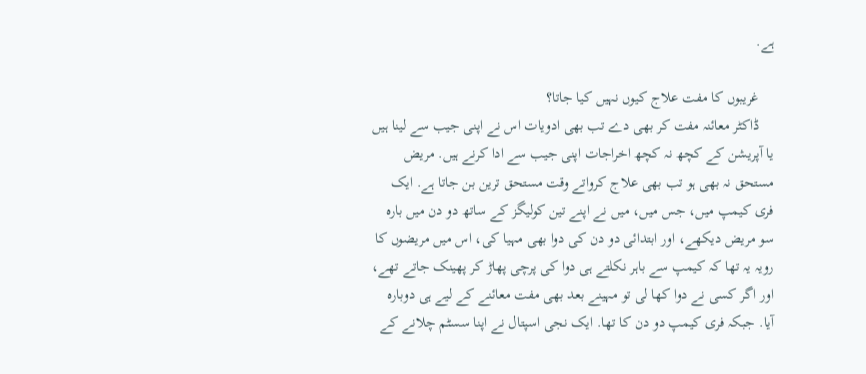ہے.

    غریبوں کا مفت علاج کیوں نہیں کیا جاتا؟
    ڈاکٹر معائنہ مفت کر بھی دے تب بھی ادویات اس نے اپنی جیب سے لینا ہیں یا آپریشن کے کچھ نہ کچھ اخراجات اپنی جیب سے ادا کرنے ہیں. مریض مستحق نہ بھی ہو تب بھی علاج کرواتے وقت مستحق ترین بن جاتا ہے. ایک فری کیمپ میں، جس میں، میں نے اپنے تین کولیگز کے ساتھ دو دن میں بارہ سو مریض دیکھے، اور ابتدائی دو دن کی دوا بھی مہیا کی، اس میں مریضوں کا رویہ یہ تھا کہ کیمپ سے باہر نکلتے ہی دوا کی پرچی پھاڑ کر پھینک جاتے تھے، اور اگر کسی نے دوا کھا لی تو مہینے بعد بھی مفت معائنے کے لیے ہی دوبارہ آیا. جبکہ فری کیمپ دو دن کا تھا. ایک نجی اسپتال نے اپنا سسٹم چلانے کے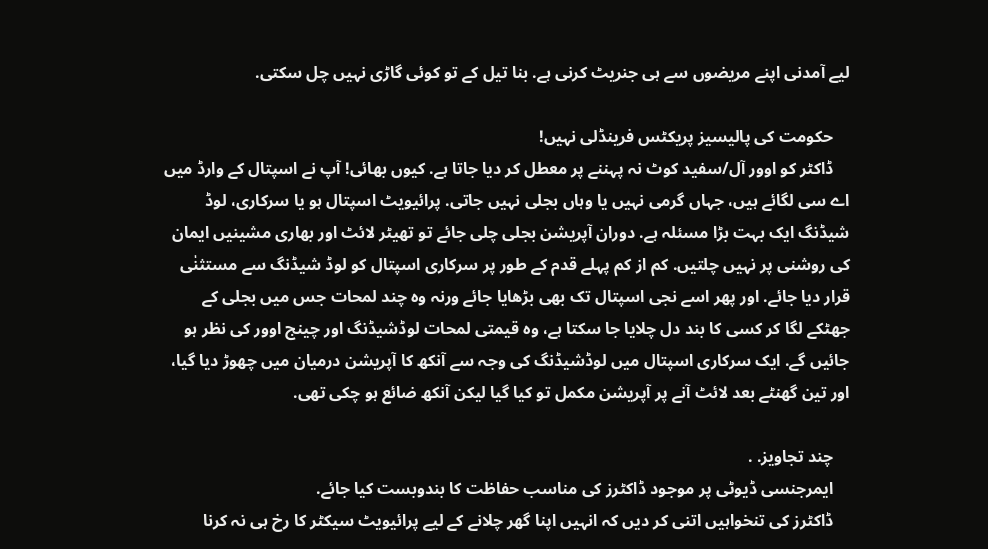لیے آمدنی اپنے مریضوں سے ہی جنریٹ کرنی ہے. بنا تیل کے تو کوئی گاڑی نہیں چل سکتی.

    حکومت کی پالیسیز پریکٹس فرینڈلی نہیں!
    ڈاکٹر کو اوور آل/سفید کوٹ نہ پہننے پر معطل کر دیا جاتا ہے. کیوں بھائی! آپ نے اسپتال کے وارڈ میں اے سی لگائے ہیں، جہاں گرمی نہیں یا وہاں بجلی نہیں جاتی. پرائیویٹ اسپتال ہو یا سرکاری، لوڈ شیڈنگ ایک بہت بڑا مسئلہ ہے. دوران آپریشن بجلی چلی جائے تو تھیٹر لائٹ اور بھاری مشینیں ایمان کی روشنی پر نہیں چلتیں. کم از کم پہلے قدم کے طور پر سرکاری اسپتال کو لوڈ شیڈنگ سے مستثنٰی قرار دیا جائے. اور پھر اسے نجی اسپتال تک بھی بڑھایا جائے ورنہ وہ چند لمحات جس میں بجلی کے جھٹکے لگا کر کسی کا بند دل چلایا جا سکتا ہے، وہ قیمتی لمحات لوڈشیڈنگ اور چینج اوور کی نظر ہو جائیں گے. ایک سرکاری اسپتال میں لوڈشیڈنگ کی وجہ سے آنکھ کا آپریشن درمیان میں چھوڑ دیا گیا، اور تین گھنٹے بعد لائٹ آنے پر آپریشن مکمل تو کیا گیا لیکن آنکھ ضائع ہو چکی تھی.

    چند تجاویز. .
    ایمرجنسی ڈیوٹی پر موجود ڈاکٹرز کی مناسب حفاظت کا بندوبست کیا جائے.
    ڈاکٹرز کی تنخواہیں اتنی کر دیں کہ انہیں اپنا گھر چلانے کے لیے پرائیویٹ سیکٹر کا رخ ہی نہ کرنا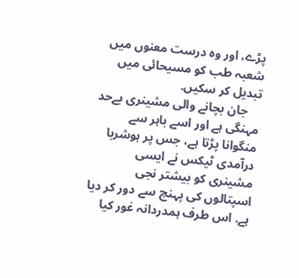پڑے، اور وہ درست معنوں میں شعبہ طب کو مسیحائی میں تبدیل کر سکیں.
    جان بچانے والی مشینری بےحد مہنگی ہے اور اسے باہر سے منگوانا پڑتا ہے، جس پر ہوشربا درآمدی ٹیکس نے ایسی مشینری کو بیشتر نجی اسپتالوں کی پہنچ سے دور کر دیا ہے. اس طرف ہمدردانہ غور کیا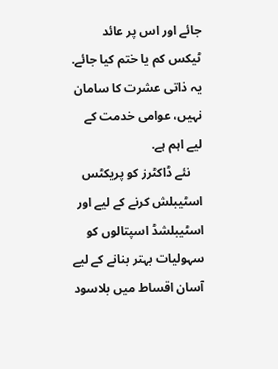جائے اور اس پر عائد ٹیکس کم یا ختم کیا جائے. یہ ذاتی عشرت کا سامان نہیں، عوامی خدمت کے لیے اہم ہے.
    نئے ڈاکٹرز کو پریکٹس اسٹیبلش کرنے کے لیے اور اسٹیبلشڈ اسپتالوں کو سہولیات بہتر بنانے کے لیے آسان اقساط میں بلاسود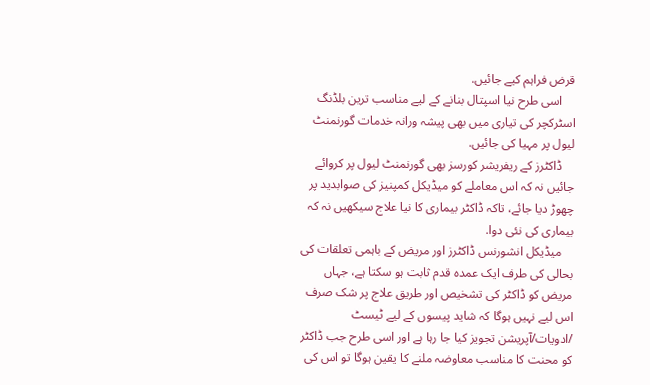قرض فراہم کیے جائیں.
    اسی طرح نیا اسپتال بنانے کے لیے مناسب ترین بلڈنگ اسٹرکچر کی تیاری میں بھی پیشہ ورانہ خدمات گورنمنٹ لیول پر مہیا کی جائیں.
    ڈاکٹرز کے ریفریشر کورسز بھی گورنمنٹ لیول پر کروائے جائیں نہ کہ اس معاملے کو میڈیکل کمپنیز کی صوابدید پر چھوڑ دیا جائے، تاکہ ڈاکٹر بیماری کا نیا علاج سیکھیں نہ کہ بیماری کی نئی دوا.
    میڈیکل انشورنس ڈاکٹرز اور مریض کے باہمی تعلقات کی بحالی کی طرف ایک عمدہ قدم ثابت ہو سکتا ہے، جہاں مریض کو ڈاکٹر کی تشخیص اور طریق علاج پر شک صرف اس لیے نہیں ہوگا کہ شاید پیسوں کے لیے ٹیسٹ /ادویات/آپریشن تجویز کیا جا رہا ہے اور اسی طرح جب ڈاکٹر کو محنت کا مناسب معاوضہ ملنے کا یقین ہوگا تو اس کی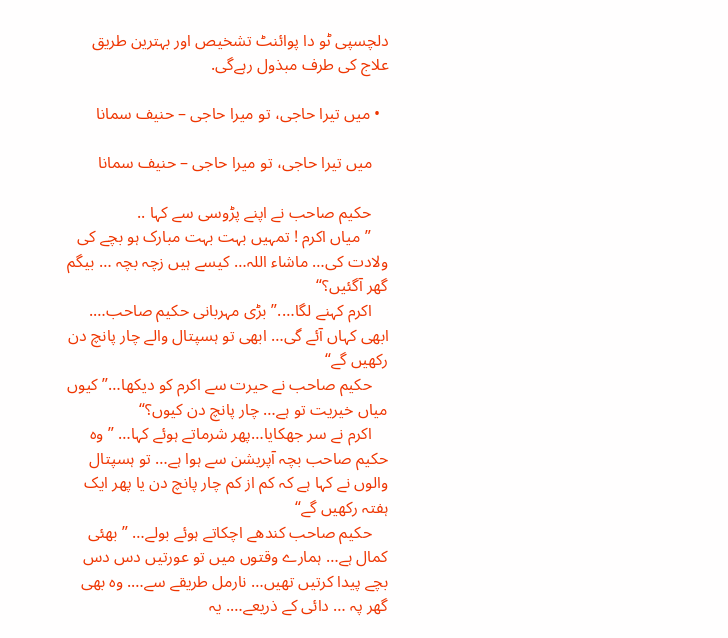دلچسپی ٹو دا پوائنٹ تشخیص اور بہترین طریق علاج کی طرف مبذول رہےگی.

  • میں تیرا حاجی، تو میرا حاجی – حنیف سمانا

    میں تیرا حاجی، تو میرا حاجی – حنیف سمانا

    حکیم صاحب نے اپنے پڑوسی سے کہا ..
    ”میاں اکرم ! تمہیں بہت بہت مبارک ہو بچے کی ولادت کی… ماشاء اللہ… کیسے ہیں زچہ بچہ … بیگم گھر آگئیں؟“
    اکرم کہنے لگا….”بڑی مہربانی حکیم صاحب…. ابھی کہاں آئے گی… ابھی تو ہسپتال والے چار پانچ دن رکھیں گے“
    حکیم صاحب نے حیرت سے اکرم کو دیکھا…”کیوں میاں خیریت تو ہے… چار پانچ دن کیوں؟“
    اکرم نے سر جھکایا…پھر شرماتے ہوئے کہا… ”وہ حکیم صاحب بچہ آپریشن سے ہوا ہے… تو ہسپتال والوں نے کہا ہے کہ کم از کم چار پانچ دن یا پھر ایک ہفتہ رکھیں گے“
    حکیم صاحب کندھے اچکاتے ہوئے بولے… ”بھئی کمال ہے… ہمارے وقتوں میں تو عورتیں دس دس بچے پیدا کرتیں تھیں… نارمل طریقے سے…. وہ بھی گھر پہ … دائی کے ذریعے…. یہ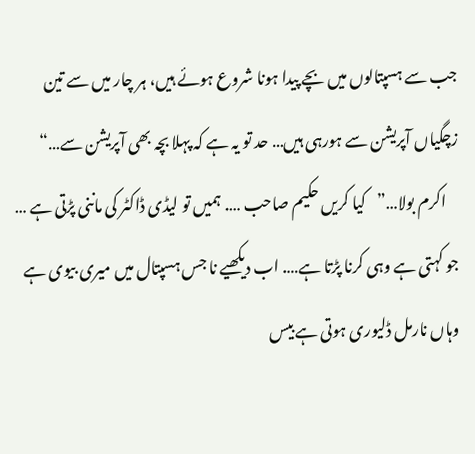جب سے ہسپتالوں میں بچے پیدا ہونا شروع ہوئے ہیں، ہر چار میں سے تین زچگیاں آپریشن سے ہورہی ہیں… حد تو یہ ہے کہ پہلا بچہ بھی آپریشن سے…“
    اکرم بولا…”کیا کریں حکیم صاحب …. ہمیں تو لیڈی ڈاکٹر کی ماننی پڑتی ہے … جو کہتی ہے وہی کرنا پڑتا ہے…. اب دیکھیے نا جس ہسپتال میں میری بیوی ہے وہاں نارمل ڈلیوری ہوتی ہے بیس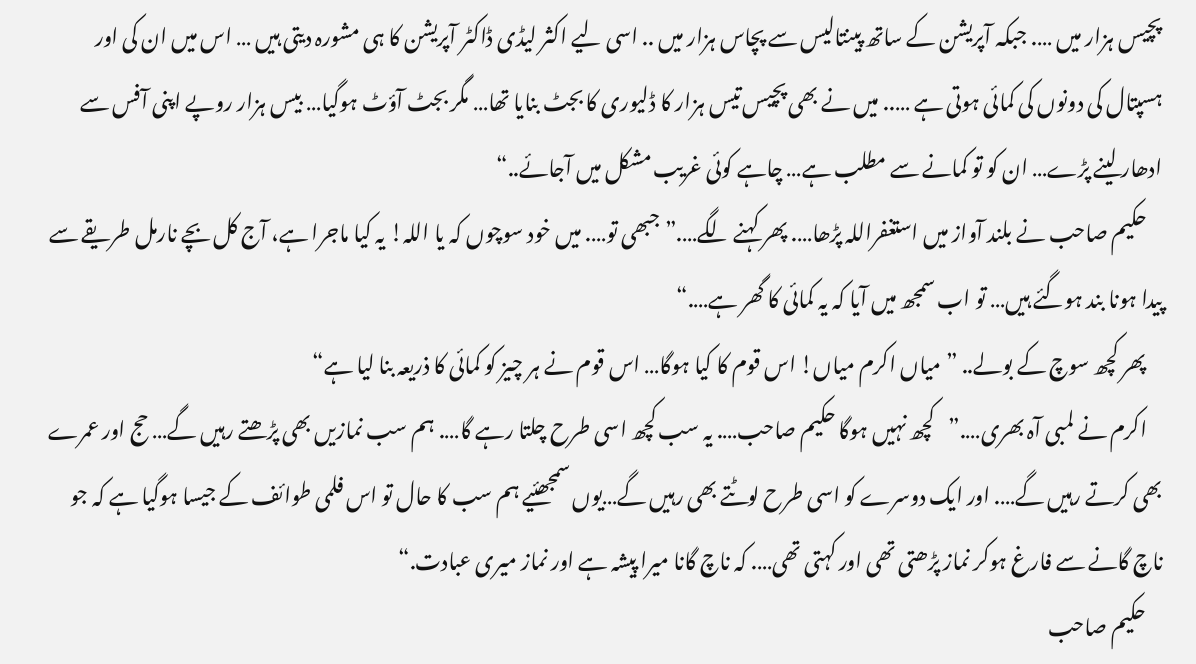پچیس ہزار میں …. جبکہ آپریشن کے ساتھ پینتالیس سے پچاس ہزار میں .. اسی لیے اکثر لیڈی ڈاکٹر آپریشن کا ہی مشورہ دیتی ہیں … اس میں ان کی اور ہسپتال کی دونوں کی کمائی ہوتی ہے ….. میں نے بھی پچیس تیس ہزار کا ڈلیوری کا بجٹ بنایا تھا… مگر بجٹ آؤٹ ہوگیا… بیس ہزار روپے اپنی آفس سے ادھار لینے پڑے… ان کو تو کمانے سے مطلب ہے… چاہے کوئی غریب مشکل میں آجائے..“
    حکیم صاحب نے بلند آواز میں استغفراللہ پڑھا…. پھر کہنے لگے….”جبھی تو…. میں خود سوچوں کہ یا اللہ! یہ کیا ماجرا ہے، آج کل بچے نارمل طریقے سے پیدا ہونا بند ہوگئے ہیں… تو اب سمجھ میں آیا کہ یہ کمائی کا گھر ہے….“
    پھر کچھ سوچ کے بولے.. ”میاں اکرم میاں! اس قوم کا کیا ہوگا… اس قوم نے ہر چیز کو کمائی کا ذریعہ بنا لیا ہے“
    اکرم نے لمبی آہ بھری….”کچھ نہیں ہوگا حکیم صاحب…. یہ سب کچھ اسی طرح چلتا رہے گا…. ہم سب نمازیں بھی پڑھتے رہیں گے… حج اور عمرے بھی کرتے رہیں گے…. اور ایک دوسرے کو اسی طرح لوٹتے بھی رہیں گے…یوں سمجھئیے ہم سب کا حال تو اس فلمی طوائف کے جیسا ہوگیا ہے کہ جو ناچ گانے سے فارغ ہوکر نماز پڑھتی تھی اور کہتی تھی…. کہ ناچ گانا میرا پیشہ ہے اور نماز میری عبادت.“
    حکیم صاحب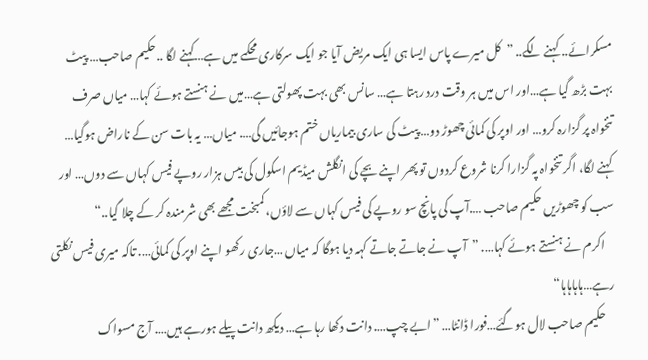مسکرائے.. کہنے لگے.. ”کل میرے پاس ایسا ہی ایک مریض آیا جو ایک سرکاری محکمے میں ہے…کہنے لگا ..حکیم صاحب… پیٹ بہت بڑھ گیا ہے…اور اس میں ہر وقت درد رہتا ہے… سانس بھی بہت پھولتی ہے…میں نے ہنستے ہوئے کہا… میاں صرف تنخواہ پر گزارہ کرو… اور اوپر کی کمائی چھوڑ دو… پیٹ کی ساری بیماریاں ختم ہوجائیں گی…. میاں… یہ بات سن کے ناراض ہوگیا… کہنے لگا، اگر تنخواہ پہ گزارا کرنا شروع کردوں تو پھر اپنے بچے کی انگلش میڈیم اسکول کی بیس ہزار روپے فیس کہاں سے دوں… اور سب کو چھوڑیں حکیم صاحب ….آپ کی پانچ سو روپے کی فیس کہاں سے لاؤں، کمبخت مجھے بھی شرمندہ کر کے چلا گیا..“
    اکرم نے ہنستے ہوئے کہا…. ”آپ نے جاتے جاتے کہہ دیا ہوگا کہ میاں …جاری رکھو اپنے اوپر کی کمائی…. تاکہ میری فیس نکلتی رہے…ہاہاہاہا“
    حکیم صاحب لال ہوگئے…فورا ڈانٹا… ”ابے چپ…. دانت دکھا رہا ہے… دیکھ دانت پیلے ہورہے ہیں…. آج مسواک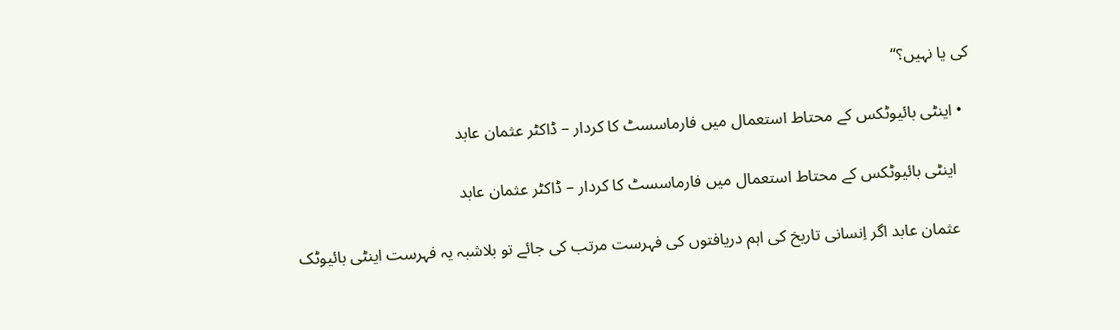کی یا نہیں؟“

  • اینٹی بائیوٹکس کے محتاط استعمال میں فارماسسٹ کا کردار – ڈاکٹر عثمان عابد

    اینٹی بائیوٹکس کے محتاط استعمال میں فارماسسٹ کا کردار – ڈاکٹر عثمان عابد

    عثمان عابد اگر اِنسانی تاریخ کی اہم دریافتوں کی فہرست مرتب کی جائے تو بلاشبہ یہ فہرست اینٹی بائیوٹک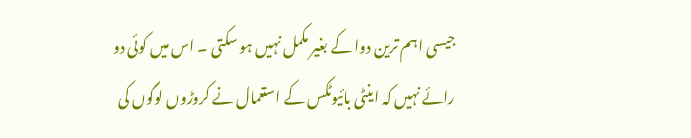جیسی اہم ترین دوا کے بغیر مکمل نہیں ہو سکتی ۔ اس میں کوئی دو رائے نہیں کہ اینٹی بائیوٹکس کے استعمال نے کروڑوں لوگوں کی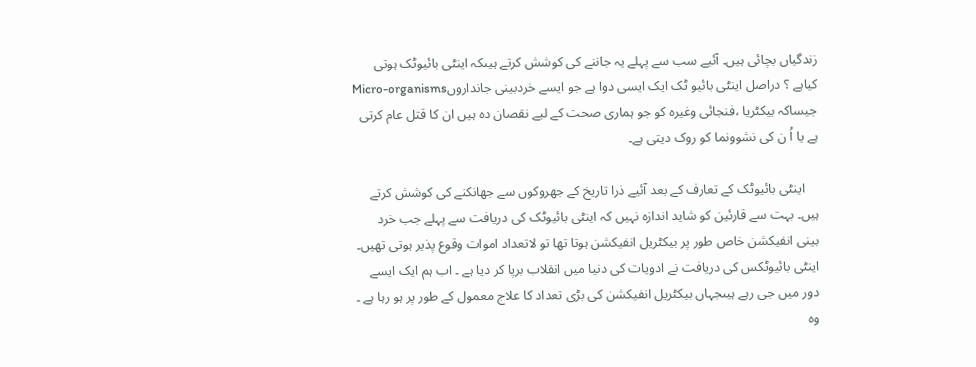زندگیاں بچائی ہیں۔ آئیے سب سے پہلے یہ جاننے کی کوشش کرتے ہیںکہ اینٹی بائیوٹک ہوتی کیاہے ؟ دراصل اینٹی بائیو ٹک ایک ایسی دوا ہے جو ایسے خردبینی جانداروںMicro-organisms جیساکہ بیکٹریا ،فنجائی وغیرہ کو جو ہماری صحت کے لیے نقصان دہ ہیں ان کا قتل عام کرتی ہے یا اُ ن کی نشوونما کو روک دیتی ہے۔

    اینٹی بائیوٹک کے تعارف کے بعد آئیے ذرا تاریخ کے جھروکوں سے جھانکنے کی کوشش کرتے ہیں۔ بہت سے قارئین کو شاید اندازہ نہیں کہ اینٹی بائیوٹک کی دریافت سے پہلے جب خرد بینی انفیکشن خاص طور پر بیکٹریل انفیکشن ہوتا تھا تو لاتعداد اموات وقوع پذیر ہوتی تھیں۔ اینٹی بائیوٹکس کی دریافت نے ادویات کی دنیا میں انقلاب برپا کر دیا ہے ۔ اب ہم ایک ایسے دور میں جی رہے ہیںجہاں بیکٹریل انفیکشن کی بڑی تعداد کا علاج معمول کے طور پر ہو رہا ہے ۔ وہ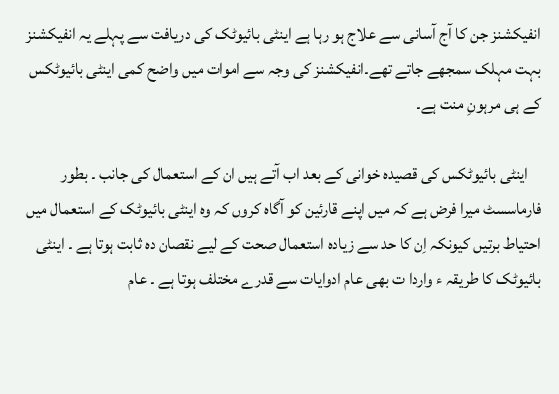انفیکشنز جن کا آج آسانی سے علاج ہو رہا ہے اینٹی بائیوٹک کی دریافت سے پہلے یہ انفیکشنز بہت مہلک سمجھے جاتے تھے۔انفیکشنز کی وجہ سے اموات میں واضح کمی اینٹی بائیوٹکس کے ہی مرہونِ منت ہے۔

    اینٹی بائیوٹکس کی قصیدہ خوانی کے بعد اب آتے ہیں ان کے استعمال کی جانب ۔ بطور فارماسسٹ میرا فرض ہے کہ میں اپنے قارئین کو آگاہ کروں کہ وہ اینٹی بائیوٹک کے استعمال میں احتیاط برتیں کیونکہ اِن کا حد سے زیادہ استعمال صحت کے لیے نقصان دہ ثابت ہوتا ہے ۔ اینٹی بائیوٹک کا طریقہ ء واردا ت بھی عام ادوایات سے قدرے مختلف ہوتا ہے ۔ عام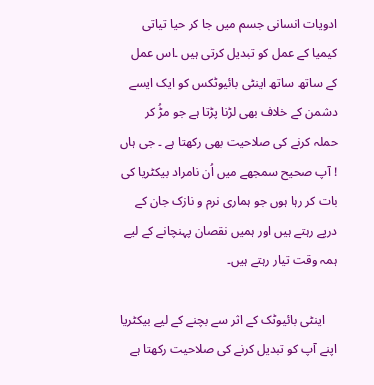ادویات انسانی جسم میں جا کر حیا تیاتی کیمیا کے عمل کو تبدیل کرتی ہیں ۔اس عمل کے ساتھ ساتھ اینٹی بائیوٹکس کو ایک ایسے دشمن کے خلاف بھی لڑنا پڑتا ہے جو مڑُ کر حملہ کرنے کی صلاحیت بھی رکھتا ہے ۔ جی ہاں ! آپ صحیح سمجھے میں اُن نامراد بیکٹریا کی بات کر رہا ہوں جو ہماری نرم و نازک جان کے درپے رہتے ہیں اور ہمیں نقصان پہنچانے کے لیے ہمہ وقت تیار رہتے ہیں۔

    اینٹی بائیوٹک کے اثر سے بچنے کے لیے بیکٹریا اپنے آپ کو تبدیل کرنے کی صلاحیت رکھتا ہے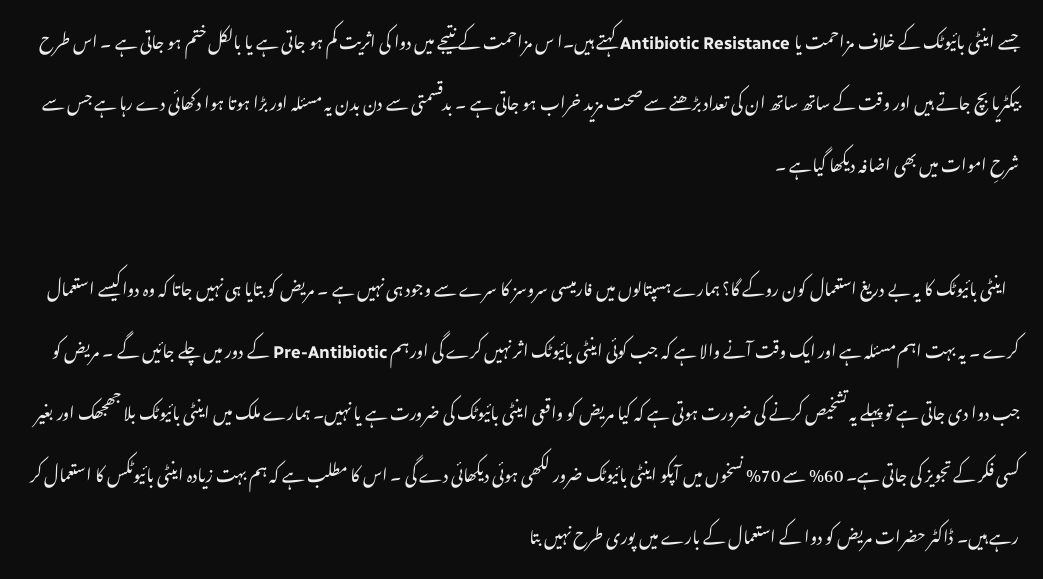جسے اینٹی بائیوٹک کے خلاف مزاحمت یا Antibiotic Resistance کہتے ہیں۔ا س مزاحمت کے نتیجے میں دوا کی اثریت کم ہو جاتی ہے یا بالکل ختم ہو جاتی ہے ۔ اس طرح بیکٹریا بچ جاتے ہیں اور وقت کے ساتھ ساتھ ان کی تعداد بڑھنے سے صحت مزید خراب ہو جاتی ہے ۔ بدقسمتی سے دن بدن یہ مسئلہ اور بڑا ہوتا ہوا دکھائی دے رہا ہے جس سے شرحِ اموات میں بھی اضافہ دیکھا گیاہے ۔

    اینٹی بائیوٹک کا یہ بے دریغ استعمال کون روکے گا؟ ہمارے ہسپتالوں میں فارمیسی سروسز کا سرے سے وجود ہی نہیں ہے ۔ مریض کو بتایا ہی نہیں جاتا کہ وہ دواکیسے استعمال کرے ۔ یہ بہت اہم مسئلہ ہے اور ایک وقت آنے والا ہے کہ جب کوئی اینٹی بائیوٹک اثر نہیں کرے گی اور ہم Pre-Antibiotic کے دور میں چلے جائیں گے ۔ مریض کو جب دوا دی جاتی ہے تو پہلے یہ تشخیص کرنے کی ضرورت ہوتی ہے کہ کیا مریض کو واقعی اینٹی بائیوٹک کی ضرورت ہے یا نہیں۔ ہمارے ملک میں اینٹی بائیوٹک بلا جھجھک اور بغیر کسی فکر کے تجویز کی جاتی ہے۔ 60% سے 70% نسخوں میں آپکو اینٹی بائیوٹک ضرور لکھی ہوئی دیکھائی دے گی ۔ اس کا مطلب ہے کہ ہم بہت زیادہ اینٹی بائیوٹکس کا استعمال کر رہے ہیں۔ ڈاکٹر حضرات مریض کو دوا کے استعمال کے بارے میں پوری طرح نہیں بتا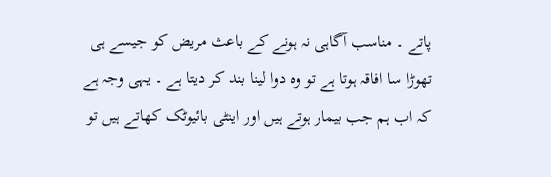پاتے ۔ مناسب آگاہی نہ ہونے کے باعث مریض کو جیسے ہی تھوڑا سا افاقہ ہوتا ہے تو وہ دوا لینا بند کر دیتا ہے ۔ یہی وجہ ہے کہ اب ہم جب بیمار ہوتے ہیں اور اینٹی بائیوٹک کھاتے ہیں تو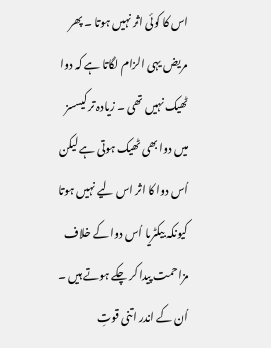اس کا کوئی اثر نہیں ہوتا ۔ پھر مریض یہی الزام لگاتا ہے کہ دوا ٹھیک نہیں تھی ۔ زیادہ تر کیسسز میں دوا بھی ٹھیک ہوتی ہے لیکن اُس دوا کا اثر اس لیے نہیں ہوتا کیونکہ بیکٹریا اُس دوا کے خلاف مزاحمت پیدا کر چکے ہوتے ہیں ۔ اُن کے اندر اتنی قوتِ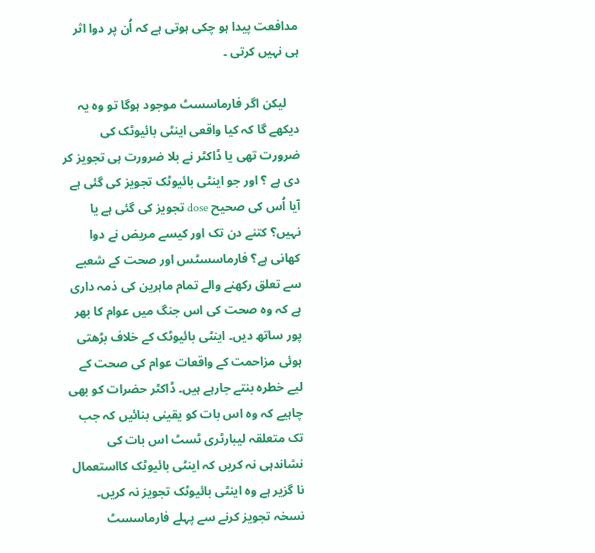مدافعت پیدا ہو چکی ہوتی ہے کہ اُن پر دوا اثر ہی نہیں کرتی ۔

    لیکن اگر فارماسسٹ موجود ہوگا تو وہ یہ دیکھے گا کہ کیا واقعی اینٹی بائیوٹک کی ضرورت تھی یا ڈاکٹر نے بلا ضرورت ہی تجویز کر دی ہے ؟ اور جو اینٹی بائیوٹک تجویز کی گئی ہے آیا اُس کی صحیح dose تجویز کی گئی ہے یا نہیں؟ کتنے دن تک اور کیسے مریض نے دوا کھانی ہے؟ فارماسسٹس اور صحت کے شعبے سے تعلق رکھنے والے تمام ماہرین کی ذمہ داری ہے کہ وہ صحت کی اس جنگ میں عوام کا بھر پور ساتھ دیں۔ اینٹی بائیوٹک کے خلاف بڑھتی ہوئی مزاحمت کے واقعات عوام کی صحت کے لیے خطرہ بنتے جارہے ہیں۔ ڈاکٹر حضرات کو بھی چاہیے کہ وہ اس بات کو یقینی بنائیں کہ جب تک متعلقہ لیبارٹری ٹسٹ اس بات کی نشاندہی نہ کریں کہ اینٹی بائیوٹک کااستعمال نا گزیر ہے وہ اینٹی بائیوٹک تجویز نہ کریں۔ نسخہ تجویز کرنے سے پہلے فارماسسٹ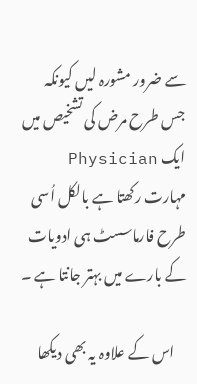سے ضرور مشورہ لیں کیونکہ جس طرح مرض کی تشخیص میں ایک Physician مہارت رکھتا ہے بالکل اُسی طرح فارماسسٹ ہی ادویات کے بارے میں بہتر جانتا ہے ۔

    اس کے علاوہ یہ بھی دیکھا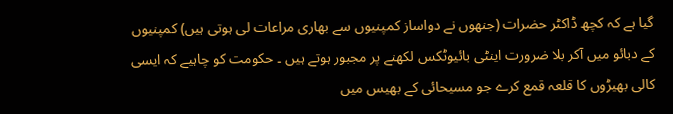گیا ہے کہ کچھ ڈاکٹر حضرات (جنھوں نے دواساز کمپنیوں سے بھاری مراعات لی ہوتی ہیں) کمپنیوں کے دبائو میں آکر بلا ضرورت اینٹی بائیوٹکس لکھنے پر مجبور ہوتے ہیں ۔ حکومت کو چاہیے کہ ایسی کالی بھیڑوں کا قلعہ قمع کرے جو مسیحائی کے بھیس میں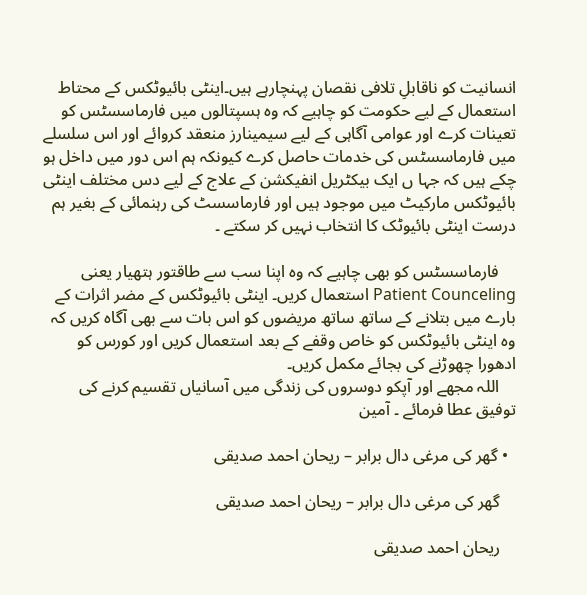انسانیت کو ناقابلِ تلافی نقصان پہنچارہے ہیں۔اینٹی بائیوٹکس کے محتاط استعمال کے لیے حکومت کو چاہیے کہ وہ ہسپتالوں میں فارماسسٹس کو تعینات کرے اور عوامی آگاہی کے لیے سیمینارز منعقد کروائے اور اس سلسلے میں فارماسسٹس کی خدمات حاصل کرے کیونکہ ہم اس دور میں داخل ہو چکے ہیں کہ جہا ں ایک بیکٹریل انفیکشن کے علاج کے لیے دس مختلف اینٹی بائیوٹکس مارکیٹ میں موجود ہیں اور فارماسسٹ کی رہنمائی کے بغیر ہم درست اینٹی بائیوٹک کا انتخاب نہیں کر سکتے ۔

    فارماسسٹس کو بھی چاہیے کہ وہ اپنا سب سے طاقتور ہتھیار یعنی Patient Counceling استعمال کریں۔ اینٹی بائیوٹکس کے مضر اثرات کے بارے میں بتلانے کے ساتھ ساتھ مریضوں کو اس بات سے بھی آگاہ کریں کہ وہ اینٹی بائیوٹکس کو خاص وقفے کے بعد استعمال کریں اور کورس کو ادھورا چھوڑنے کی بجائے مکمل کریں۔
    اللہ مجھے اور آپکو دوسروں کی زندگی میں آسانیاں تقسیم کرنے کی توفیق عطا فرمائے ۔ آمین

  • گھر کی مرغی دال برابر – ریحان احمد صدیقی

    گھر کی مرغی دال برابر – ریحان احمد صدیقی

    ریحان احمد صدیقی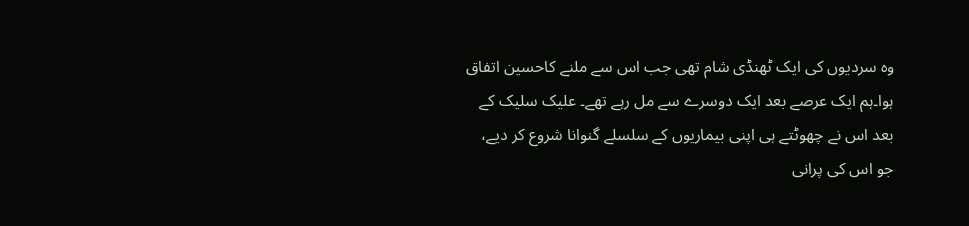وہ سردیوں کی ایک ٹھنڈی شام تھی جب اس سے ملنے کاحسین اتفاق ہوا۔ہم ایک عرصے بعد ایک دوسرے سے مل رہے تھے۔ علیک سلیک کے بعد اس نے چھوٹتے ہی اپنی بیماریوں کے سلسلے گنوانا شروع کر دیے، جو اس کی پرانی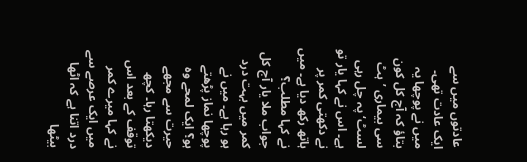عادتوں میں سے ایک عادت تھی۔ میں نے پوچھا یہ بتاؤ کہ آج کل کون سی بیماری ’ہٹ لسٹ‘ پہ چل رہی ہے۔ اس نے کہا یار تو نے دکھتی کمر پر ہاتھ رکھ دیا ہے۔ میں نے کہا مطلب؟ جواب ملا یار آج کل کمر میں بہت درد ہو رہا ہے۔ میں نے پوچھا نماز پڑھتے ہو؟ ایک لمحے وہ حیرت سے مجھے دیکھتا رہا۔ کچھ توقف کے بعد اس نے کہا میرے کمر میں ایک عرصے سے درد اتنا ہے کہ اٹھا بیٹھا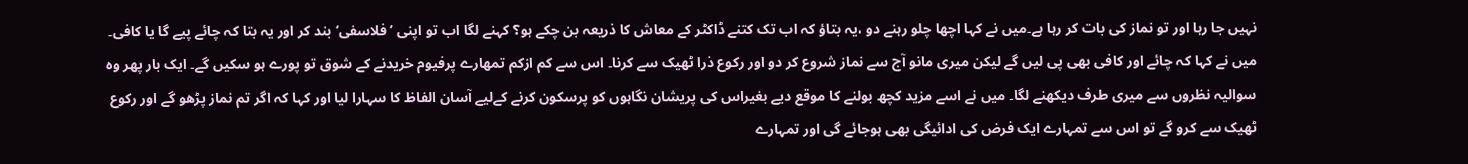نہیں جا رہا اور تو نماز کی بات کر رہا ہے۔میں نے کہا اچھا چلو رہنے دو ،یہ بتاؤ کہ اب تک کتنے ڈاکٹر کے معاش کا ذریعہ بن چکے ہو؟ کہنے لگا اب تو اپنی ’فلاسفی‘ بند کر اور یہ بتا کہ چائے پیے گا یا کافی۔ میں نے کہا کہ چائے اور کافی بھی پی لیں گے لیکن میری مانو آج سے نماز شروع کر دو اور رکوع ذرا ٹھیک سے کرنا۔ اس سے کم ازکم تمھارے پرفیوم خریدنے کے شوق تو پورے ہو سکیں گے۔ ایک بار پھر وہ سوالیہ نظروں سے میری طرف دیکھنے لگا۔ میں نے اسے مزید کچھ بولنے کا موقع دیے بغیراس کی پریشان نگاہوں کو پرسکون کرنے کےلیے آسان الفاظ کا سہارا لیا اور کہا کہ اگر تم نماز پڑھو گے اور رکوع ٹھیک سے کرو گے تو اس سے تمہارے ایک فرض کی ادائیگی بھی ہوجائے گی اور تمہارے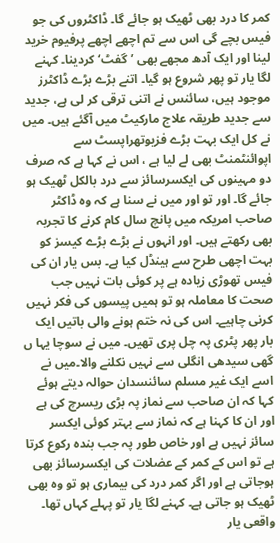کمر کا درد بھی ٹھیک ہو جائے گا۔ ڈاکٹروں کی جو فیس بچے گی اس سے تم اچھے اچھے پرفیوم خرید لینا اور ایک آدھ مجھے بھی ’گفٹ‘کردینا۔ کہنے لگا یار تو پھر شروع ہو گیا۔ اتنے بڑے بڑے ڈاکٹرز موجود ہیں، سائنس نے اتنی ترقی کر لی ہے، جدید سے جدید طریقہ علاج مارکیٹ میں آگئے ہیں۔ میں نے کل ایک بہت بڑے فزیوتھراپسٹ سے اپوائنٹمنٹ بھی لے لیا ہے ، اس نے کہا ہے کہ صرف دو مہینوں کی ایکسرسائز سے درد بالکل ٹھیک ہو جائے گا۔ اور تو اور میں نے سنا ہے کہ وہ ڈاکٹر صاحب امریکہ میں پانچ سال کام کرنے کا تجربہ بھی رکھتے ہیں۔ اور انہوں نے بڑے بڑے کیسز کو بہت اچھی طرح سے ہینڈل کیا ہے۔ بس یار ان کی فیس تھوڑی زیادہ ہے پر کوئی بات نہیں جب صحت کا معاملہ ہو تو ہمیں پیسوں کی فکر نہیں کرنی چاہیے۔ اس کی نہ ختم ہونے والی باتیں ایک بار پھر پٹری پہ چل پری تھیں۔ میں نے سوچا یہا ں گھی سیدھی انگلی سے نہیں نکلنے والا۔میں نے اسے ایک غیر مسلم سائنسدان حوالہ دیتے ہوئے کہا کہ ان صاحب سے نماز پہ بڑی ریسرچ کی ہے اور ان کا کہنا ہے کہ نماز سے بہتر کوئی ایکسر سائز نہیں ہے اور خاص طور پہ جب بندہ رکوع کرتا ہے تو اس کے کمر کے عضلات کی ایکسرسائز بھی ہوجاتی ہے اور اگر کمر درد کی بیماری ہو تو وہ بھی ٹھیک ہو جاتی ہے۔ کہنے لگا یار تو پہلے کہاں تھا۔ واقعی یار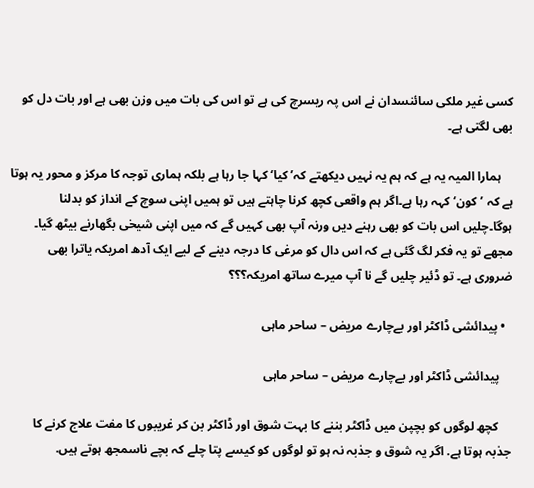کسی غیر ملکی سائنسدان نے اس پہ ریسرچ کی ہے تو اس کی بات میں وزن بھی ہے اور بات دل کو بھی لگتی ہے۔

    ہمارا المیہ یہ ہے کہ ہم یہ نہیں دیکھتے کہ’ کیا‘ کہا جا رہا ہے بلکہ ہماری توجہ کا مرکز و محور یہ ہوتا ہے کہ ’کون‘ کہہ رہا ہے۔اگر ہم واقعی کچھ کرنا چاہتے ہیں تو ہمیں اپنی سوچ کے انداز کو بدلنا ہوگا۔چلیں اس بات کو بھی رہنے دیں ورنہ آپ بھی کہیں گے کہ میں اپنی شیخی بگھارنے بیٹھ گیا۔ مجھے تو یہ فکر لگ گئی ہے کہ اس دال کو مرغی کا درجہ دینے کے لیے ایک آدھ امریکہ یاترا بھی ضروری ہے۔ تو ڈئیر چلیں گے نا آپ میرے ساتھ امریکہ؟؟؟

  • پیدائشی ڈاکٹر اور بےچارے مریض – ساحر ماہی

    پیدائشی ڈاکٹر اور بےچارے مریض – ساحر ماہی

    کچھ لوگوں کو بچپن میں ڈاکٹر بننے کا بہت شوق اور ڈاکٹر بن کر غریبوں کا مفت علاج کرنے کا جذبہ ہوتا ہے. اگر یہ شوق و جذبہ نہ ہو تو لوگوں کو کیسے پتا چلے کہ بچے ناسمجھ ہوتے ہیں.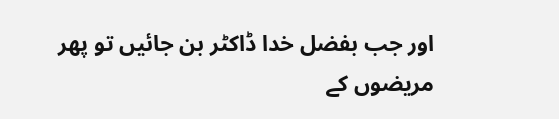اور جب بفضل خدا ڈاکٹر بن جائیں تو پھر مریضوں کے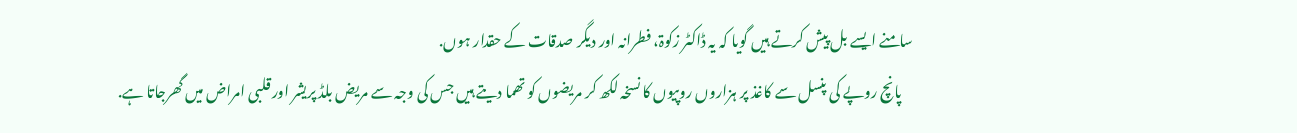سامنے ایسے بل پیش کرتے ہیں گویا کہ یہ ڈاکٹر زکوۃ، فطرانہ اور دیگر صدقات کے حقدار ہوں.
    پانچ روپے کی پنسل سے کاغذ پر ہزاروں روپیوں کا نسخہ لکھ کر مریضوں کو تھما دیتے ہیں جس کی وجہ سے مریض بلڈ پریشر اور قلبی امراض میں گھرجاتا ہے.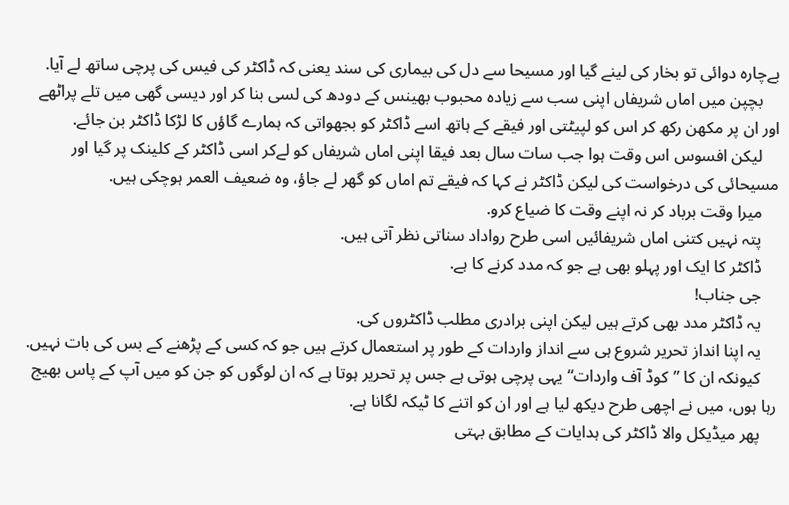بےچارہ دوائی تو بخار کی لینے گیا اور مسیحا سے دل کی بیماری کی سند یعنی کہ ڈاکٹر کی فیس کی پرچی ساتھ لے آیا.
    بچپن میں اماں شریفاں اپنی سب سے زیادہ محبوب بھینس کے دودھ کی لسی بنا کر اور دیسی گھی میں تلے پراٹھے اور ان پر مکھن رکھ کر اس کو لپیٹتی اور فیقے کے ہاتھ اسے ڈاکٹر کو بجھواتی کہ ہمارے گاؤں کا لڑکا ڈاکٹر بن جائے.
    لیکن افسوس اس وقت ہوا جب سات سال بعد فیقا اپنی اماں شریفاں کو لےکر اسی ڈاکٹر کے کلینک پر گیا اور مسیحائی کی درخواست کی لیکن ڈاکٹر نے کہا کہ فیقے تم اماں کو گھر لے جاؤ، وہ ضعیف العمر ہوچکی ہیں.
    میرا وقت برباد کر نہ اپنے وقت کا ضیاع کرو.
    پتہ نہیں کتنی اماں شریفائیں اسی طرح رواداد سناتی نظر آتی ہیں.
    ڈاکٹر کا ایک اور پہلو بھی ہے جو کہ مدد کرنے کا ہے.
    جی جناب!
    یہ ڈاکٹر مدد بھی کرتے ہیں لیکن اپنی برادری مطلب ڈاکٹروں کی.
    یہ اپنا انداز تحریر شروع ہی سے انداز واردات کے طور پر استعمال کرتے ہیں جو کہ کسی کے پڑھنے کے بس کی بات نہیں.
    کیونکہ ان کا ”کوڈ آف واردات“ یہی پرچی ہوتی ہے جس پر تحریر ہوتا ہے کہ ان لوگوں کو جن کو میں آپ کے پاس بھیج رہا ہوں، میں نے اچھی طرح دیکھ لیا ہے اور ان کو اتنے کا ٹیکہ لگانا ہے.
    پھر میڈیکل والا ڈاکٹر کی ہدایات کے مطابق بہتی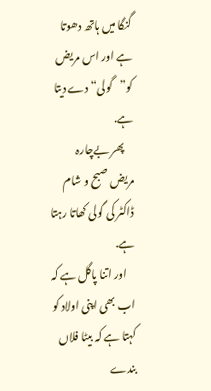گنگا میں ہاتھ دھوتا ہے اور اس مریض کو”گولی“ دے دیتا ہے.
    پھر بےچارہ مریض صبح و شام ڈاکٹر کی گولی کھاتا رہتا ہے.
    اور اتنا پاگل ہے کہ اب بھی اپنی اولاد کو کہتا ہے کہ بیٹا فلاں بندے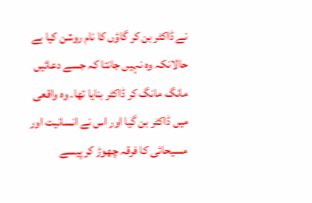نے ڈاکٹر بن کر گاؤں کا نام روشن کیا ہے حالانکہ وہ نہیں جانتا کہ جسے دعائیں مانگ مانگ کر ڈاکٹر بنایا تھا. وہ واقعی میں ڈاکٹر بن گیا اور اس نے انسانیت اور مسیحائی کا فرقہ چھوڑ کر پیسے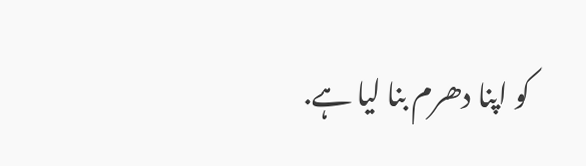کو اپنا دھرم بنا لیا ہے.